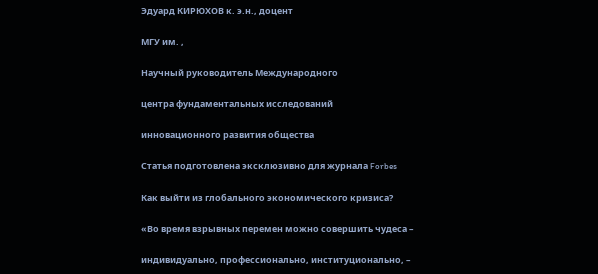Эдуард КИРЮХОВ к. э.н., доцент

МГУ им. ,

Научный руководитель Международного

центра фундаментальных исследований

инновационного развития общества

Статья подготовлена эксклюзивно для журнала Forbes

Как выйти из глобального экономического кризиса?

«Во время взрывных перемен можно совершить чудеса –

индивидуально, профессионально, институционально, –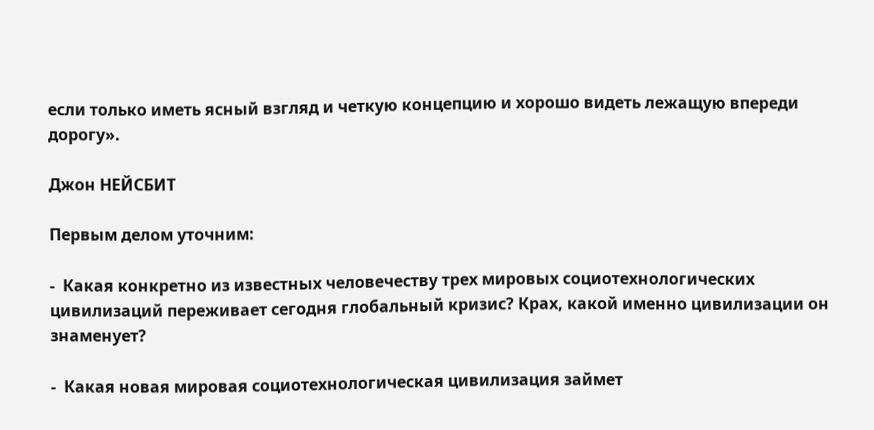если только иметь ясный взгляд и четкую концепцию и хорошо видеть лежащую впереди дорогу».

Джон НЕЙСБИТ

Первым делом уточним:

-  Какая конкретно из известных человечеству трех мировых социотехнологических цивилизаций переживает сегодня глобальный кризис? Крах, какой именно цивилизации он знаменует?

-  Какая новая мировая социотехнологическая цивилизация займет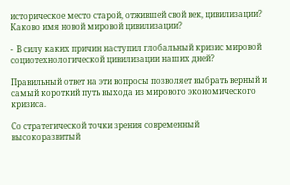историческое место старой, отжившей свой век, цивилизации? Каково имя новой мировой цивилизации?

-  В силу каких причин наступил глобальный кризис мировой социотехнологической цивилизации наших дней?

Правильный ответ на эти вопросы позволяет выбрать верный и самый короткий путь выхода из мирового экономического кризиса.

Со стратегической точки зрения современный высокоразвитый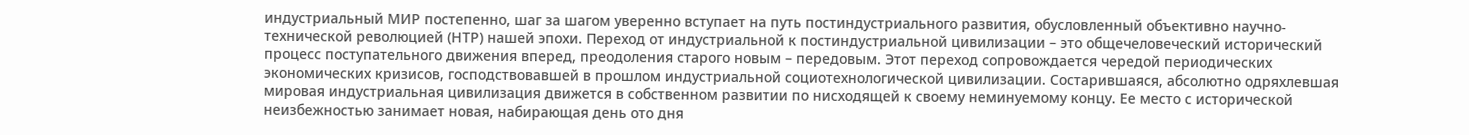индустриальный МИР постепенно, шаг за шагом уверенно вступает на путь постиндустриального развития, обусловленный объективно научно-технической революцией (НТР) нашей эпохи. Переход от индустриальной к постиндустриальной цивилизации – это общечеловеческий исторический процесс поступательного движения вперед, преодоления старого новым – передовым. Этот переход сопровождается чередой периодических экономических кризисов, господствовавшей в прошлом индустриальной социотехнологической цивилизации. Состарившаяся, абсолютно одряхлевшая мировая индустриальная цивилизация движется в собственном развитии по нисходящей к своему неминуемому концу. Ее место с исторической неизбежностью занимает новая, набирающая день ото дня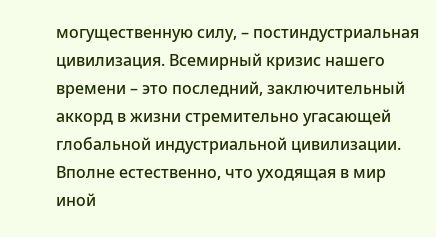могущественную силу, – постиндустриальная цивилизация. Всемирный кризис нашего времени – это последний, заключительный аккорд в жизни стремительно угасающей глобальной индустриальной цивилизации. Вполне естественно, что уходящая в мир иной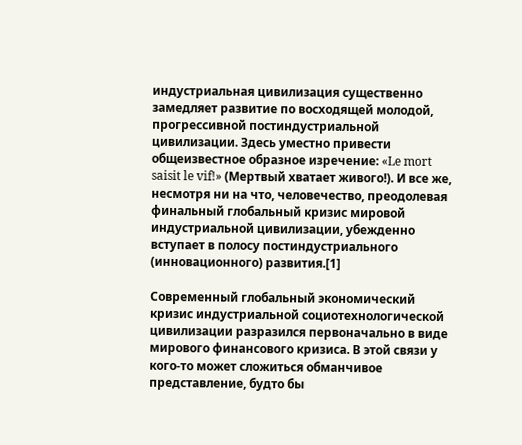индустриальная цивилизация существенно замедляет развитие по восходящей молодой, прогрессивной постиндустриальной цивилизации. Здесь уместно привести общеизвестное образное изречение: «Le mort saisit le vif!» (Мертвый хватает живого!). И все же, несмотря ни на что, человечество, преодолевая финальный глобальный кризис мировой индустриальной цивилизации, убежденно вступает в полосу постиндустриального (инновационного) развития.[1]

Современный глобальный экономический кризис индустриальной социотехнологической цивилизации разразился первоначально в виде мирового финансового кризиса. В этой связи у кого-то может сложиться обманчивое представление, будто бы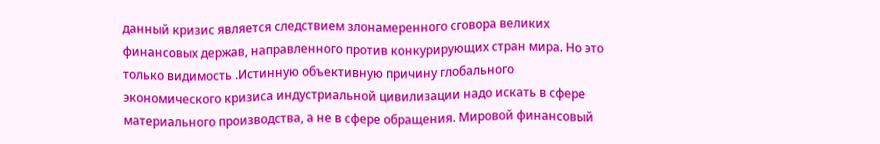данный кризис является следствием злонамеренного сговора великих финансовых держав, направленного против конкурирующих стран мира. Но это только видимость .Истинную объективную причину глобального экономического кризиса индустриальной цивилизации надо искать в сфере материального производства, а не в сфере обращения. Мировой финансовый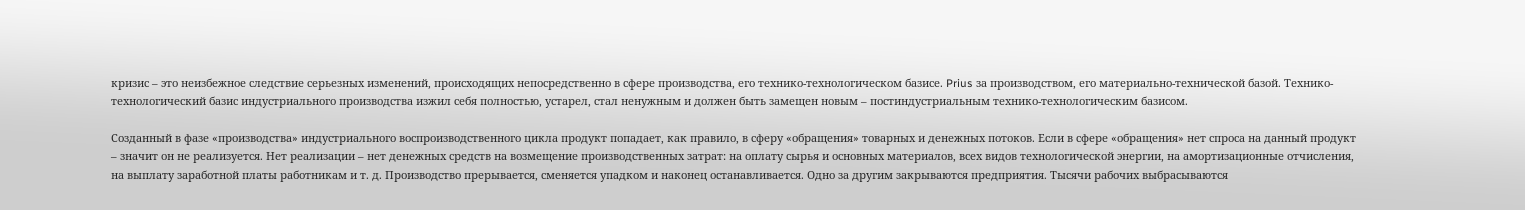кризис – это неизбежное следствие серьезных изменений, происходящих непосредственно в сфере производства, его технико-технологическом базисе. Prius за производством, его материально-технической базой. Технико-технологический базис индустриального производства изжил себя полностью, устарел, стал ненужным и должен быть замещен новым – постиндустриальным технико-технологическим базисом.

Созданный в фазе «производства» индустриального воспроизводственного цикла продукт попадает, как правило, в сферу «обращения» товарных и денежных потоков. Если в сфере «обращения» нет спроса на данный продукт – значит он не реализуется. Нет реализации – нет денежных средств на возмещение производственных затрат: на оплату сырья и основных материалов, всех видов технологической энергии, на амортизационные отчисления, на выплату заработной платы работникам и т. д. Производство прерывается, сменяется упадком и наконец останавливается. Одно за другим закрываются предприятия. Тысячи рабочих выбрасываются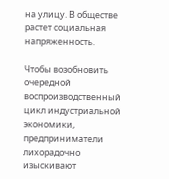на улицу. В обществе растет социальная напряженность.

Чтобы возобновить очередной воспроизводственный цикл индустриальной экономики, предприниматели лихорадочно изыскивают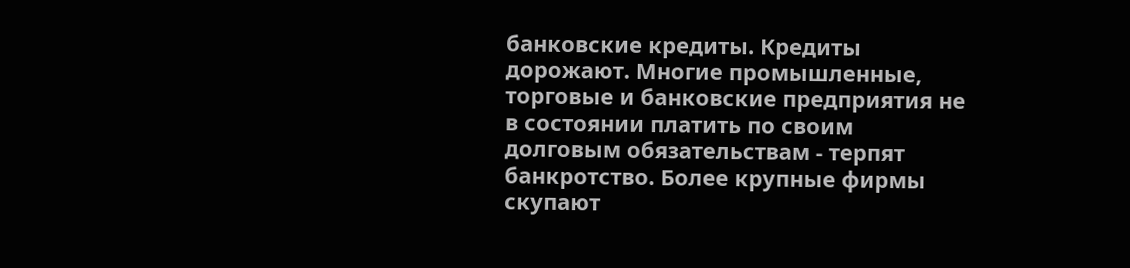банковские кредиты. Кредиты дорожают. Многие промышленные, торговые и банковские предприятия не в состоянии платить по своим долговым обязательствам - терпят банкротство. Более крупные фирмы скупают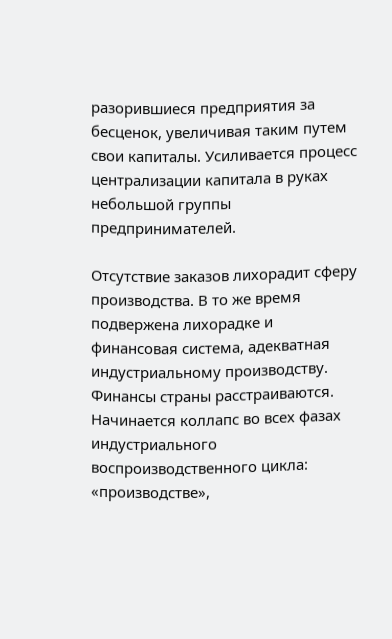разорившиеся предприятия за бесценок, увеличивая таким путем свои капиталы. Усиливается процесс централизации капитала в руках небольшой группы предпринимателей.

Отсутствие заказов лихорадит сферу производства. В то же время подвержена лихорадке и финансовая система, адекватная индустриальному производству. Финансы страны расстраиваются. Начинается коллапс во всех фазах индустриального воспроизводственного цикла: «производстве»,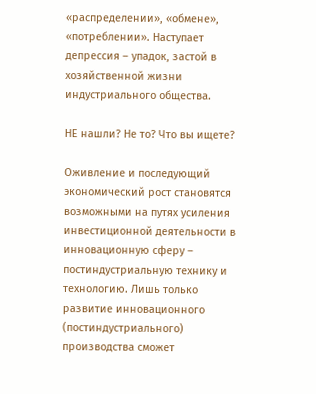«распределении», «обмене», «потреблении». Наступает депрессия – упадок, застой в хозяйственной жизни индустриального общества.

НЕ нашли? Не то? Что вы ищете?

Оживление и последующий экономический рост становятся возможными на путях усиления инвестиционной деятельности в инновационную сферу – постиндустриальную технику и технологию. Лишь только развитие инновационного (постиндустриального) производства сможет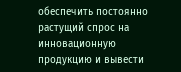обеспечить постоянно растущий спрос на инновационную продукцию и вывести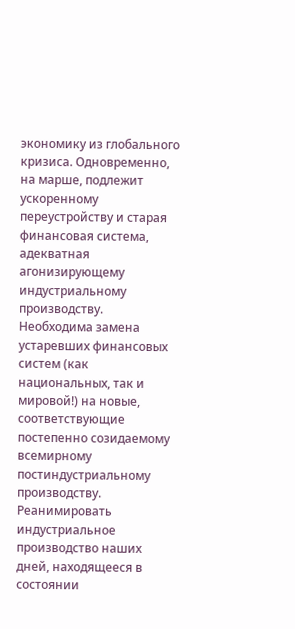экономику из глобального кризиса. Одновременно, на марше, подлежит ускоренному переустройству и старая финансовая система, адекватная агонизирующему индустриальному производству. Необходима замена устаревших финансовых систем (как национальных, так и мировой!) на новые, соответствующие постепенно созидаемому всемирному постиндустриальному производству. Реанимировать индустриальное производство наших дней, находящееся в состоянии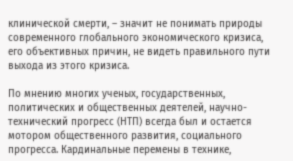клинической смерти, – значит не понимать природы современного глобального экономического кризиса, его объективных причин, не видеть правильного пути выхода из этого кризиса.

По мнению многих ученых, государственных, политических и общественных деятелей, научно-технический прогресс (НТП) всегда был и остается мотором общественного развития, социального прогресса. Кардинальные перемены в технике,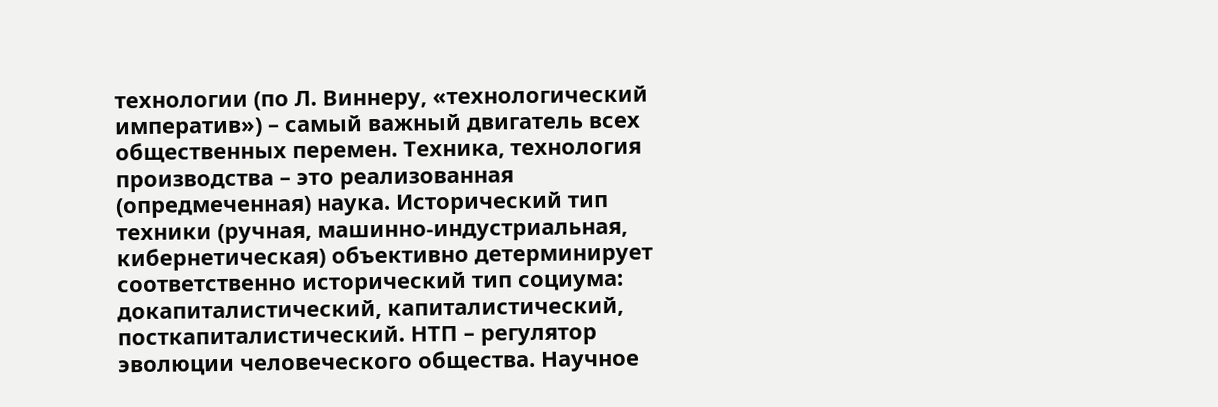технологии (по Л. Виннеру, «технологический императив») – самый важный двигатель всех общественных перемен. Техника, технология производства – это реализованная (опредмеченная) наука. Исторический тип техники (ручная, машинно-индустриальная, кибернетическая) объективно детерминирует соответственно исторический тип социума: докапиталистический, капиталистический, посткапиталистический. НТП – регулятор эволюции человеческого общества. Научное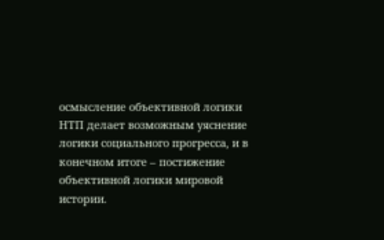осмысление объективной логики НТП делает возможным уяснение логики социального прогресса, и в конечном итоге – постижение объективной логики мировой истории.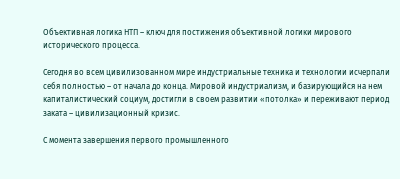Объективная логика НТП – ключ для постижения объективной логики мирового исторического процесса.

Сегодня во всем цивилизованном мире индустриальные техника и технологии исчерпали себя полностью – от начала до конца. Мировой индустриализм, и базирующийся на нем капиталистический социум, достигли в своем развитии «потолка» и переживают период заката – цивилизационный кризис.

С момента завершения первого промышленного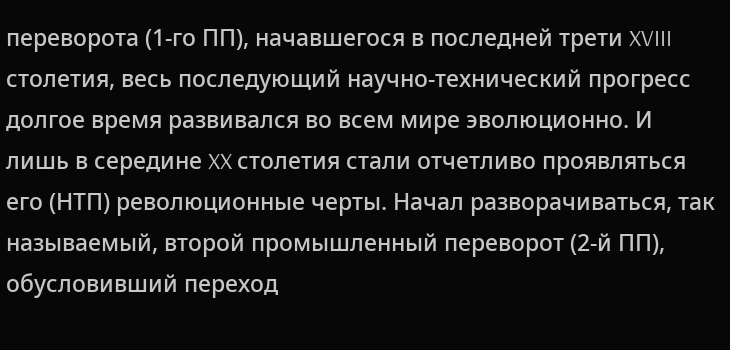переворота (1-го ПП), начавшегося в последней трети XVIII столетия, весь последующий научно-технический прогресс долгое время развивался во всем мире эволюционно. И лишь в середине XX столетия стали отчетливо проявляться его (НТП) революционные черты. Начал разворачиваться, так называемый, второй промышленный переворот (2-й ПП), обусловивший переход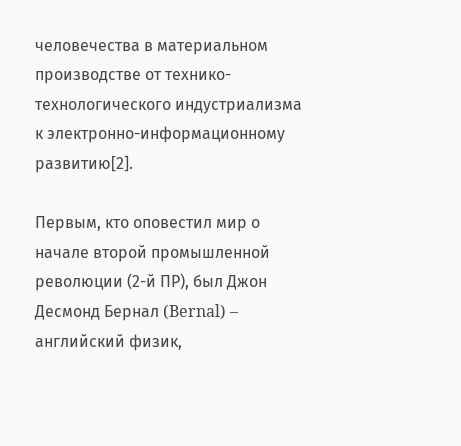человечества в материальном производстве от технико-технологического индустриализма к электронно-информационному развитию[2].

Первым, кто оповестил мир о начале второй промышленной революции (2-й ПР), был Джон Десмонд Бернал (Bernal) – английский физик,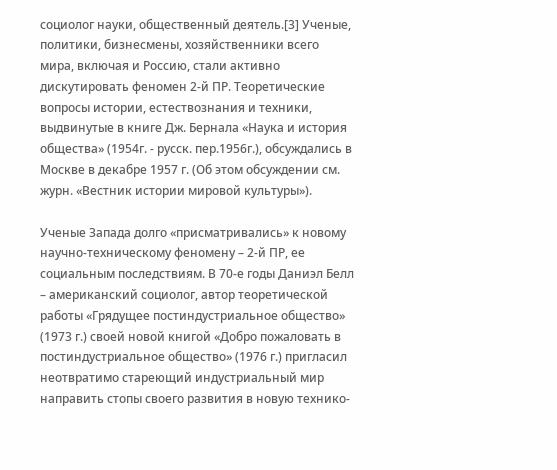социолог науки, общественный деятель.[3] Ученые, политики, бизнесмены, хозяйственники всего мира, включая и Россию, стали активно дискутировать феномен 2-й ПР. Теоретические вопросы истории, естествознания и техники, выдвинутые в книге Дж. Бернала «Наука и история общества» (1954г. - русск. пер.1956г.), обсуждались в Москве в декабре 1957 г. (Об этом обсуждении см. журн. «Вестник истории мировой культуры»).

Ученые Запада долго «присматривались» к новому научно-техническому феномену – 2-й ПР, ее социальным последствиям. В 70-е годы Даниэл Белл – американский социолог, автор теоретической работы «Грядущее постиндустриальное общество» (1973 г.) своей новой книгой «Добро пожаловать в постиндустриальное общество» (1976 г.) пригласил неотвратимо стареющий индустриальный мир направить стопы своего развития в новую технико-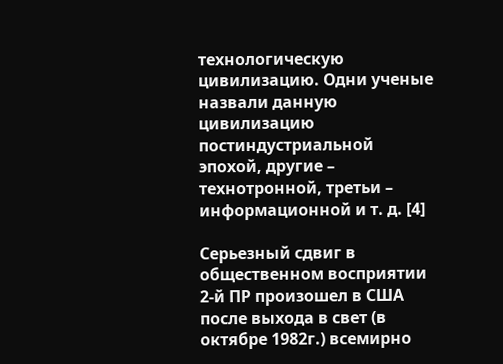технологическую цивилизацию. Одни ученые назвали данную цивилизацию постиндустриальной эпохой, другие – технотронной, третьи – информационной и т. д. [4]

Серьезный сдвиг в общественном восприятии 2-й ПР произошел в США после выхода в свет (в октябре 1982г.) всемирно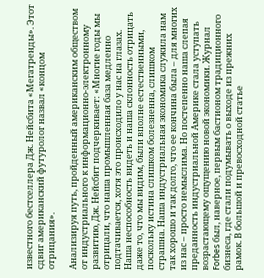известного бестселлера Дж. Нейсбита «Мегатренды». Этот сдвиг американский футуролог назвал «концом отрицания».

Анализируя путь, пройденный американским обществом от индустриального к информационно-электронному развитию, Дж. Нейсбит подчеркивает: «Многие годы мы отрицали, что наша промышленная база медленно подтачивается, хотя это происходило у нас на глазах. Наша неспособность видеть и наша склонность отрицать даже то, что мы видим, были вполне естественными, поскольку истина слишком болезненна, слишком страшна. Наша индустриальная экономика служила нам так хорошо и так долго, что ее кончина была – для многих из нас – просто немыслима. Но постепенно наша слепая преданность индустриальной Америке стала уступать возрастающему ощущению новой экономики. Журнал Forbes был, наверное, первым бастионом традиционного бизнеса, где стали подумывать о выходе из прежних рамок. В большой и превосходной статье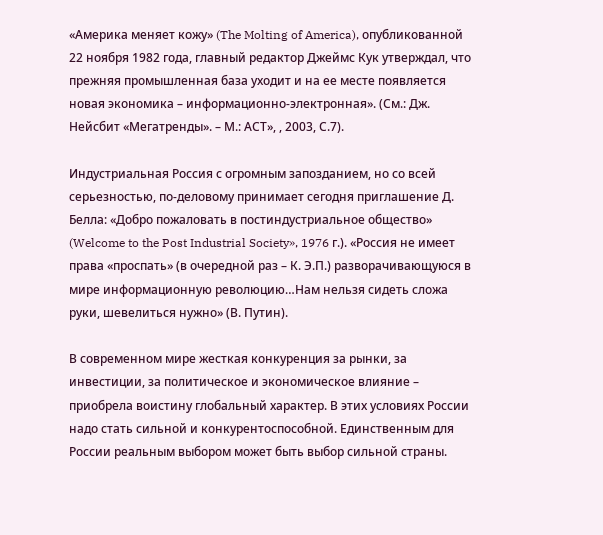«Америка меняет кожу» (The Molting of America), опубликованной 22 ноября 1982 года, главный редактор Джеймс Кук утверждал, что прежняя промышленная база уходит и на ее месте появляется новая экономика – информационно-электронная». (См.: Дж. Нейсбит «Мегатренды». – М.: АСТ», , 2003, С.7).

Индустриальная Россия с огромным запозданием, но со всей серьезностью, по-деловому принимает сегодня приглашение Д. Белла: «Добро пожаловать в постиндустриальное общество» (Welcome to the Post Industrial Society», 1976 г.). «Россия не имеет права «проспать» (в очередной раз – К. Э.П.) разворачивающуюся в мире информационную революцию…Нам нельзя сидеть сложа руки, шевелиться нужно» (В. Путин).

В современном мире жесткая конкуренция за рынки, за инвестиции, за политическое и экономическое влияние – приобрела воистину глобальный характер. В этих условиях России надо стать сильной и конкурентоспособной. Единственным для России реальным выбором может быть выбор сильной страны.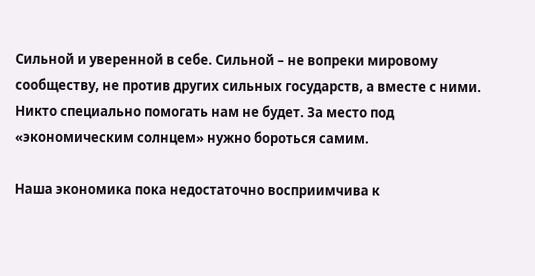Сильной и уверенной в себе. Сильной – не вопреки мировому сообществу, не против других сильных государств, а вместе с ними. Никто специально помогать нам не будет. За место под «экономическим солнцем» нужно бороться самим.

Наша экономика пока недостаточно восприимчива к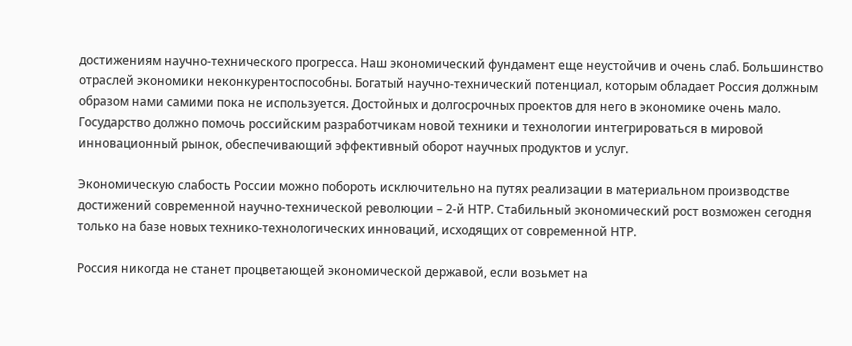достижениям научно-технического прогресса. Наш экономический фундамент еще неустойчив и очень слаб. Большинство отраслей экономики неконкурентоспособны. Богатый научно-технический потенциал, которым обладает Россия должным образом нами самими пока не используется. Достойных и долгосрочных проектов для него в экономике очень мало. Государство должно помочь российским разработчикам новой техники и технологии интегрироваться в мировой инновационный рынок, обеспечивающий эффективный оборот научных продуктов и услуг.

Экономическую слабость России можно побороть исключительно на путях реализации в материальном производстве достижений современной научно-технической революции – 2-й НТР. Стабильный экономический рост возможен сегодня только на базе новых технико-технологических инноваций, исходящих от современной НТР.

Россия никогда не станет процветающей экономической державой, если возьмет на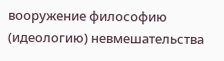вооружение философию (идеологию) невмешательства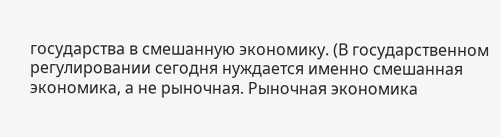государства в смешанную экономику. (В государственном регулировании сегодня нуждается именно смешанная экономика, а не рыночная. Рыночная экономика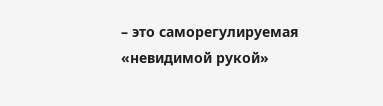– это саморегулируемая «невидимой рукой»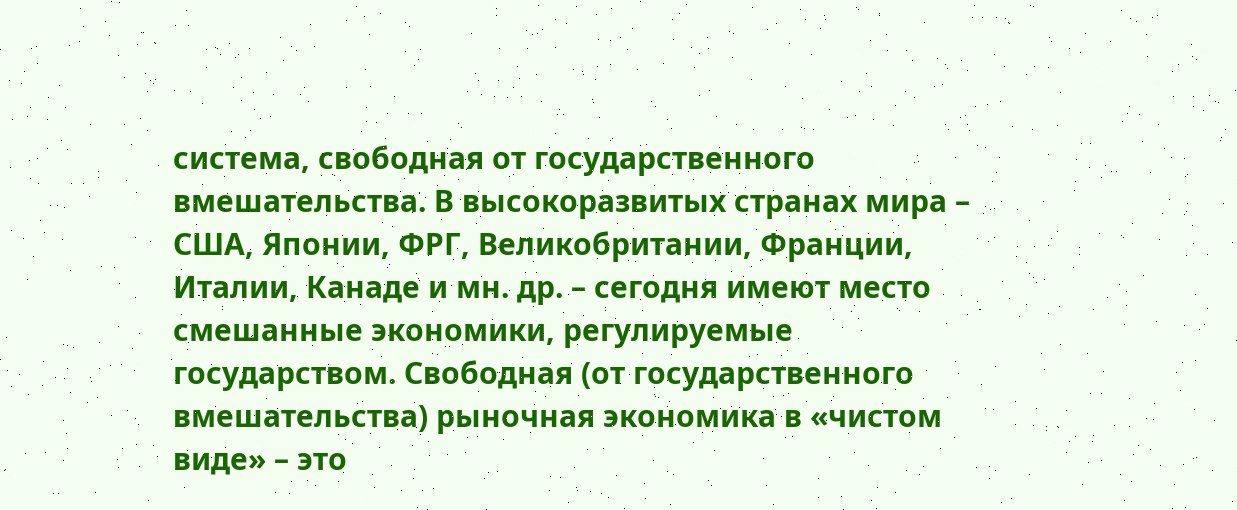система, свободная от государственного вмешательства. В высокоразвитых странах мира – США, Японии, ФРГ, Великобритании, Франции, Италии, Канаде и мн. др. – сегодня имеют место смешанные экономики, регулируемые государством. Свободная (от государственного вмешательства) рыночная экономика в «чистом виде» – это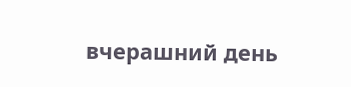вчерашний день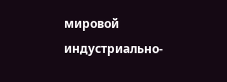мировой индустриально-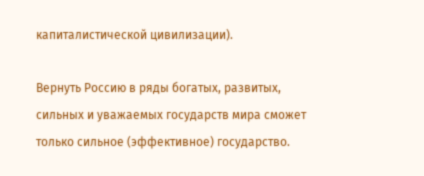капиталистической цивилизации).

Вернуть Россию в ряды богатых, развитых, сильных и уважаемых государств мира сможет только сильное (эффективное) государство.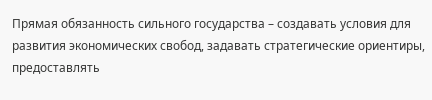Прямая обязанность сильного государства – создавать условия для развития экономических свобод, задавать стратегические ориентиры, предоставлять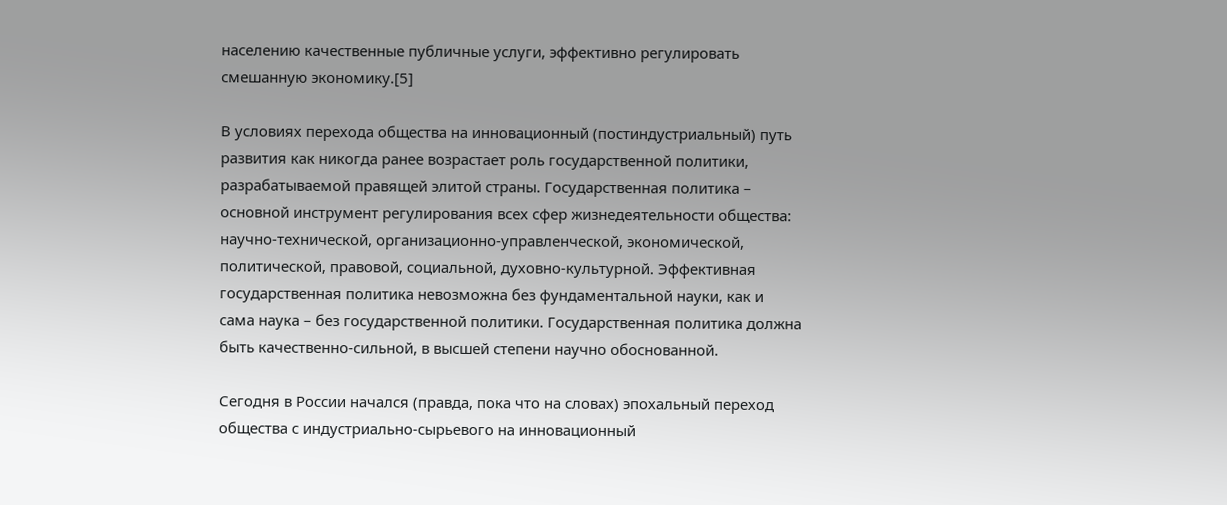населению качественные публичные услуги, эффективно регулировать смешанную экономику.[5]

В условиях перехода общества на инновационный (постиндустриальный) путь развития как никогда ранее возрастает роль государственной политики, разрабатываемой правящей элитой страны. Государственная политика – основной инструмент регулирования всех сфер жизнедеятельности общества: научно-технической, организационно-управленческой, экономической, политической, правовой, социальной, духовно-культурной. Эффективная государственная политика невозможна без фундаментальной науки, как и сама наука – без государственной политики. Государственная политика должна быть качественно-сильной, в высшей степени научно обоснованной.

Сегодня в России начался (правда, пока что на словах) эпохальный переход общества с индустриально-сырьевого на инновационный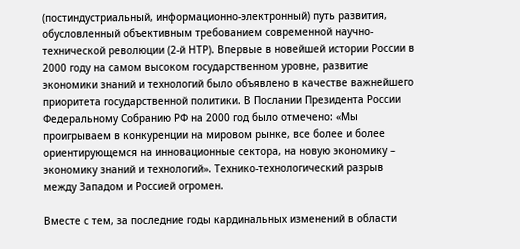(постиндустриальный, информационно-электронный) путь развития, обусловленный объективным требованием современной научно-технической революции (2-й НТР). Впервые в новейшей истории России в 2000 году на самом высоком государственном уровне, развитие экономики знаний и технологий было объявлено в качестве важнейшего приоритета государственной политики. В Послании Президента России Федеральному Собранию РФ на 2000 год было отмечено: «Мы проигрываем в конкуренции на мировом рынке, все более и более ориентирующемся на инновационные сектора, на новую экономику – экономику знаний и технологий». Технико-технологический разрыв между Западом и Россией огромен.

Вместе с тем, за последние годы кардинальных изменений в области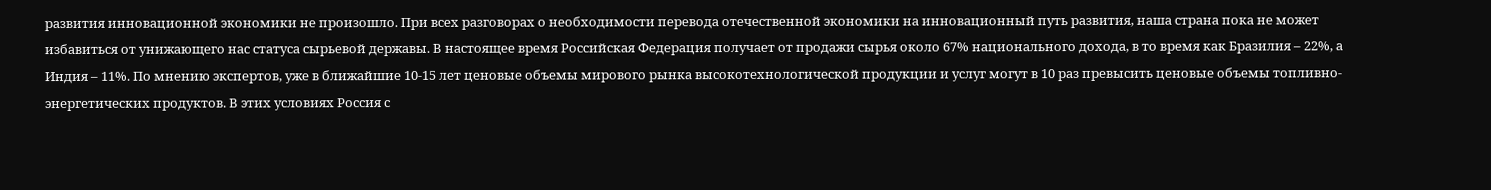развития инновационной экономики не произошло. При всех разговорах о необходимости перевода отечественной экономики на инновационный путь развития, наша страна пока не может избавиться от унижающего нас статуса сырьевой державы. В настоящее время Российская Федерация получает от продажи сырья около 67% национального дохода, в то время как Бразилия – 22%, а Индия – 11%. По мнению экспертов, уже в ближайшие 10-15 лет ценовые объемы мирового рынка высокотехнологической продукции и услуг могут в 10 раз превысить ценовые объемы топливно-энергетических продуктов. В этих условиях Россия с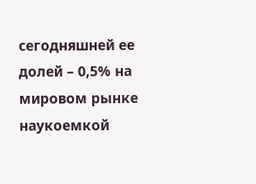сегодняшней ее долей – 0,5% на мировом рынке наукоемкой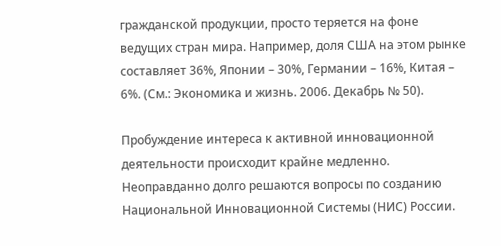гражданской продукции, просто теряется на фоне ведущих стран мира. Например, доля США на этом рынке составляет 36%, Японии – 30%, Германии – 16%, Китая – 6%. (См.: Экономика и жизнь. 2006. Декабрь № 50).

Пробуждение интереса к активной инновационной деятельности происходит крайне медленно. Неоправданно долго решаются вопросы по созданию Национальной Инновационной Системы (НИС) России.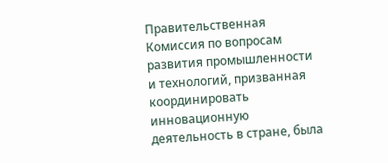Правительственная Комиссия по вопросам развития промышленности и технологий, призванная координировать инновационную деятельность в стране, была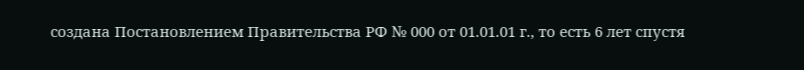создана Постановлением Правительства РФ № 000 от 01.01.01 г., то есть 6 лет спустя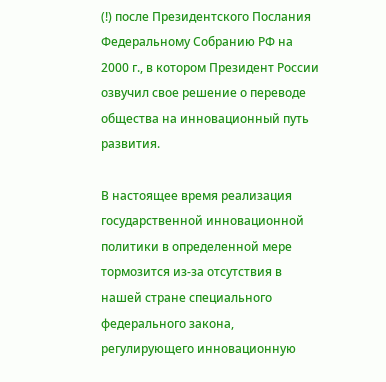(!) после Президентского Послания Федеральному Собранию РФ на 2000 г., в котором Президент России озвучил свое решение о переводе общества на инновационный путь развития.

В настоящее время реализация государственной инновационной политики в определенной мере тормозится из-за отсутствия в нашей стране специального федерального закона, регулирующего инновационную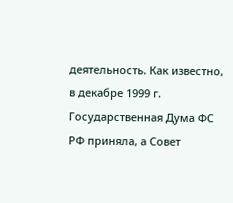деятельность. Как известно, в декабре 1999 г. Государственная Дума ФС РФ приняла, а Совет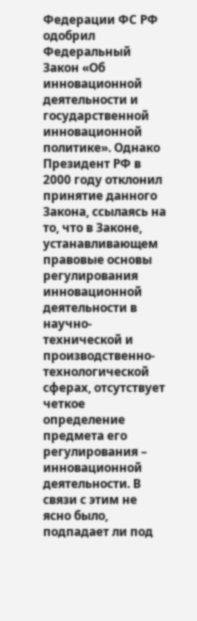Федерации ФС РФ одобрил Федеральный Закон «Об инновационной деятельности и государственной инновационной политике». Однако Президент РФ в 2000 году отклонил принятие данного Закона, ссылаясь на то, что в Законе, устанавливающем правовые основы регулирования инновационной деятельности в научно-технической и производственно-технологической сферах, отсутствует четкое определение предмета его регулирования – инновационной деятельности. В связи с этим не ясно было, подпадает ли под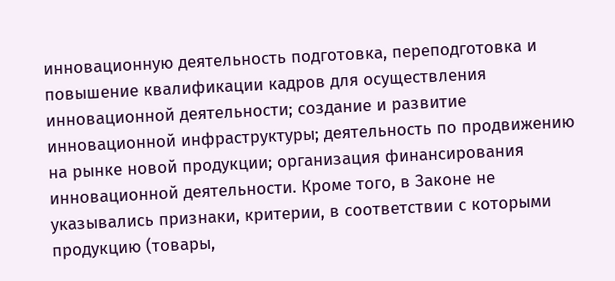инновационную деятельность подготовка, переподготовка и повышение квалификации кадров для осуществления инновационной деятельности; создание и развитие инновационной инфраструктуры; деятельность по продвижению на рынке новой продукции; организация финансирования инновационной деятельности. Кроме того, в Законе не указывались признаки, критерии, в соответствии с которыми продукцию (товары,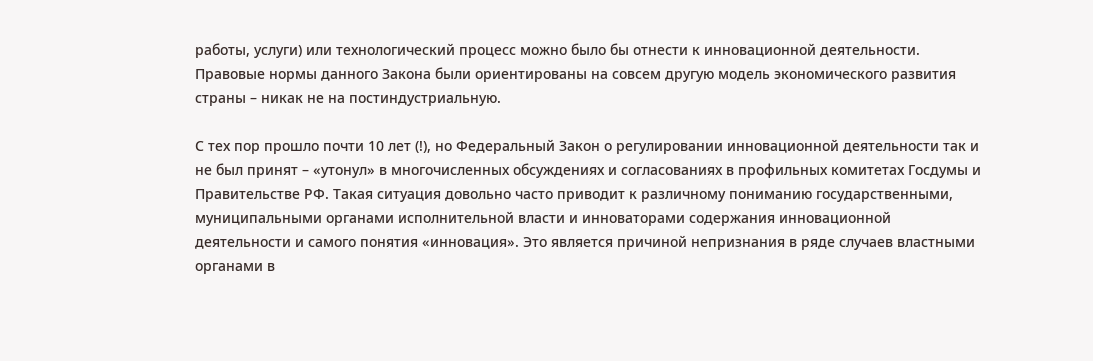работы, услуги) или технологический процесс можно было бы отнести к инновационной деятельности. Правовые нормы данного Закона были ориентированы на совсем другую модель экономического развития страны – никак не на постиндустриальную.

С тех пор прошло почти 10 лет (!), но Федеральный Закон о регулировании инновационной деятельности так и не был принят – «утонул» в многочисленных обсуждениях и согласованиях в профильных комитетах Госдумы и Правительстве РФ. Такая ситуация довольно часто приводит к различному пониманию государственными, муниципальными органами исполнительной власти и инноваторами содержания инновационной деятельности и самого понятия «инновация». Это является причиной непризнания в ряде случаев властными органами в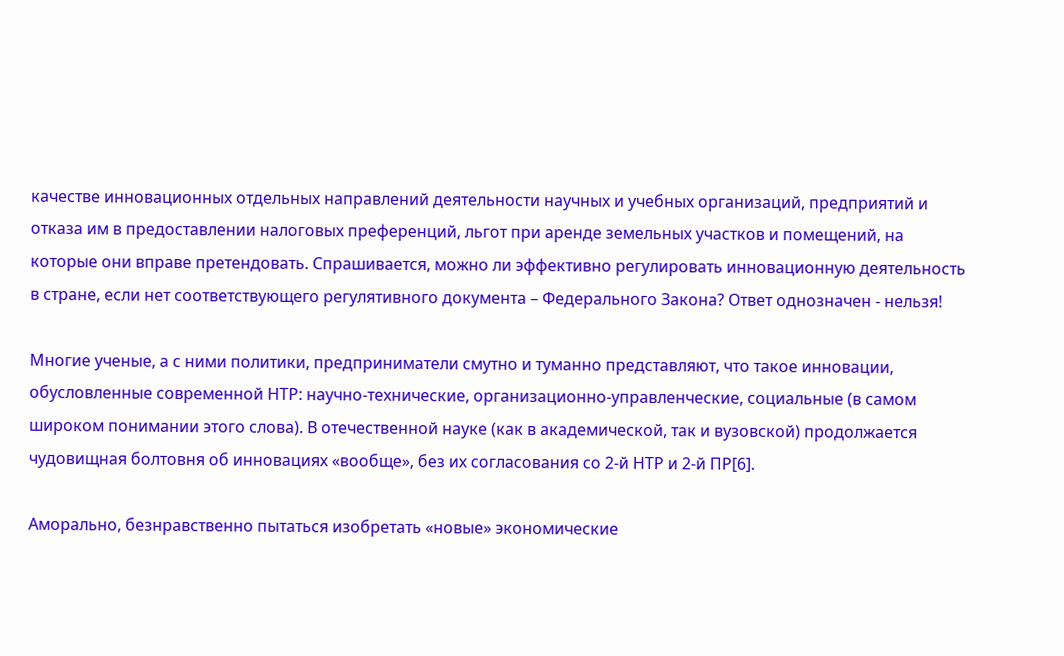качестве инновационных отдельных направлений деятельности научных и учебных организаций, предприятий и отказа им в предоставлении налоговых преференций, льгот при аренде земельных участков и помещений, на которые они вправе претендовать. Спрашивается, можно ли эффективно регулировать инновационную деятельность в стране, если нет соответствующего регулятивного документа – Федерального Закона? Ответ однозначен - нельзя!

Многие ученые, а с ними политики, предприниматели смутно и туманно представляют, что такое инновации, обусловленные современной НТР: научно-технические, организационно-управленческие, социальные (в самом широком понимании этого слова). В отечественной науке (как в академической, так и вузовской) продолжается чудовищная болтовня об инновациях «вообще», без их согласования со 2-й НТР и 2-й ПР[6].

Аморально, безнравственно пытаться изобретать «новые» экономические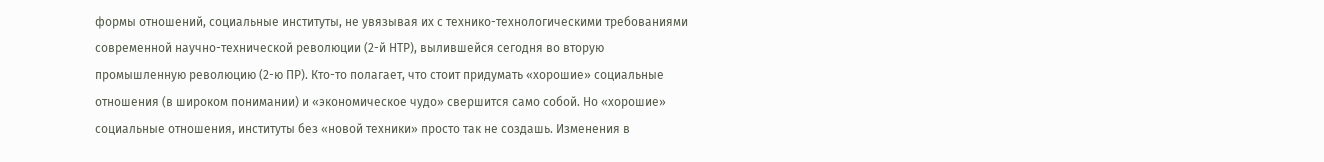формы отношений, социальные институты, не увязывая их с технико-технологическими требованиями современной научно-технической революции (2-й НТР), вылившейся сегодня во вторую промышленную революцию (2-ю ПР). Кто-то полагает, что стоит придумать «хорошие» социальные отношения (в широком понимании) и «экономическое чудо» свершится само собой. Но «хорошие» социальные отношения, институты без «новой техники» просто так не создашь. Изменения в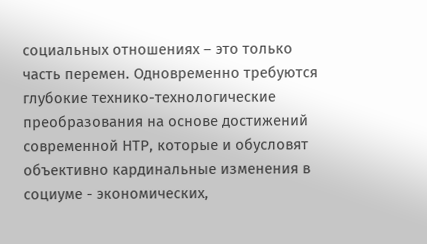социальных отношениях – это только часть перемен. Одновременно требуются глубокие технико-технологические преобразования на основе достижений современной НТР, которые и обусловят объективно кардинальные изменения в социуме - экономических,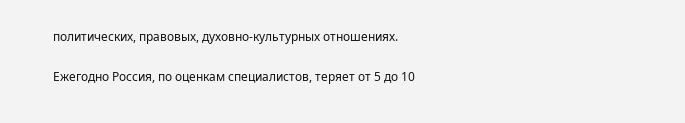политических, правовых, духовно-культурных отношениях.

Ежегодно Россия, по оценкам специалистов, теряет от 5 до 10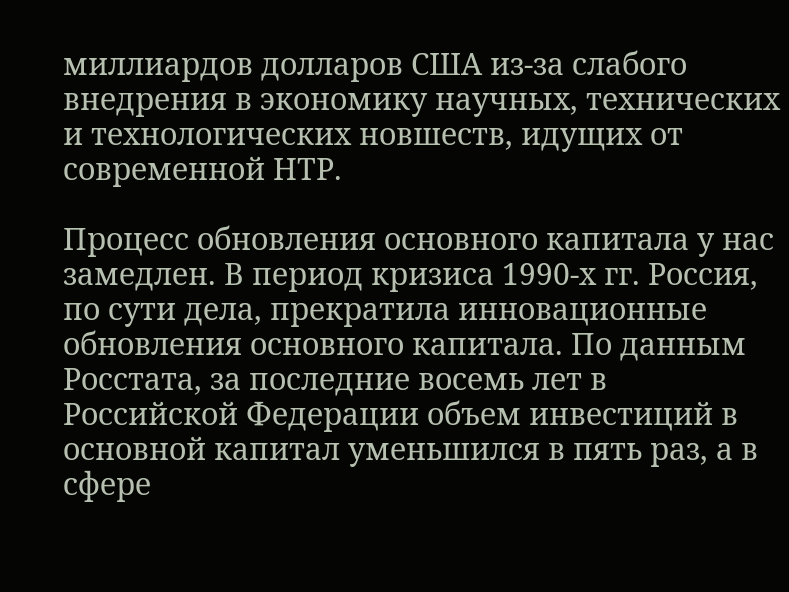миллиардов долларов США из-за слабого внедрения в экономику научных, технических и технологических новшеств, идущих от современной НТР.

Процесс обновления основного капитала у нас замедлен. В период кризиса 1990-х гг. Россия, по сути дела, прекратила инновационные обновления основного капитала. По данным Росстата, за последние восемь лет в Российской Федерации объем инвестиций в основной капитал уменьшился в пять раз, а в сфере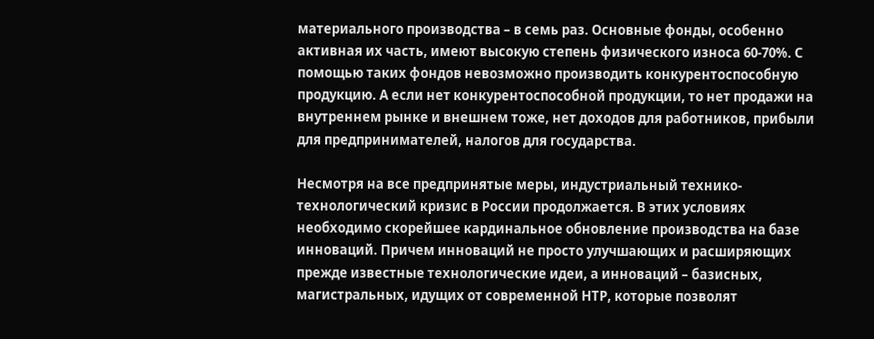материального производства – в семь раз. Основные фонды, особенно активная их часть, имеют высокую степень физического износа 60-70%. С помощью таких фондов невозможно производить конкурентоспособную продукцию. А если нет конкурентоспособной продукции, то нет продажи на внутреннем рынке и внешнем тоже, нет доходов для работников, прибыли для предпринимателей, налогов для государства.

Несмотря на все предпринятые меры, индустриальный технико-технологический кризис в России продолжается. В этих условиях необходимо скорейшее кардинальное обновление производства на базе инноваций. Причем инноваций не просто улучшающих и расширяющих прежде известные технологические идеи, а инноваций – базисных, магистральных, идущих от современной НТР, которые позволят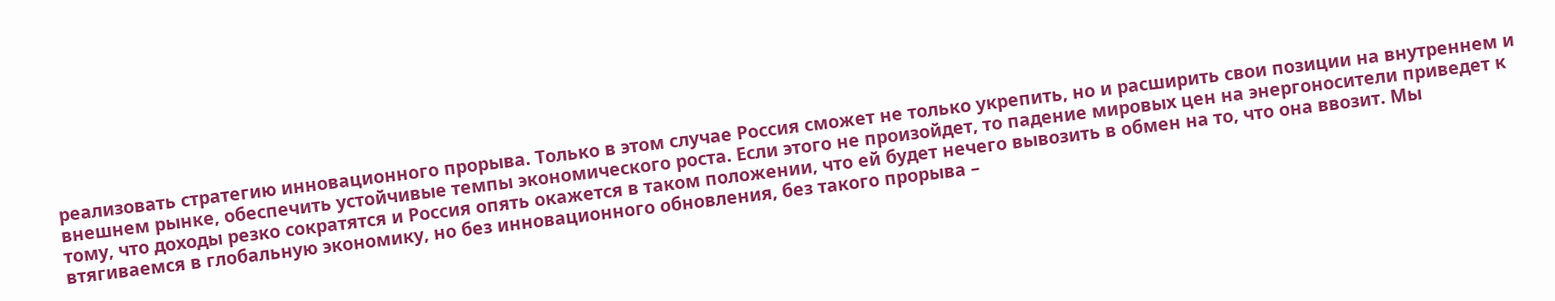реализовать стратегию инновационного прорыва. Только в этом случае Россия сможет не только укрепить, но и расширить свои позиции на внутреннем и внешнем рынке, обеспечить устойчивые темпы экономического роста. Если этого не произойдет, то падение мировых цен на энергоносители приведет к тому, что доходы резко сократятся и Россия опять окажется в таком положении, что ей будет нечего вывозить в обмен на то, что она ввозит. Мы втягиваемся в глобальную экономику, но без инновационного обновления, без такого прорыва –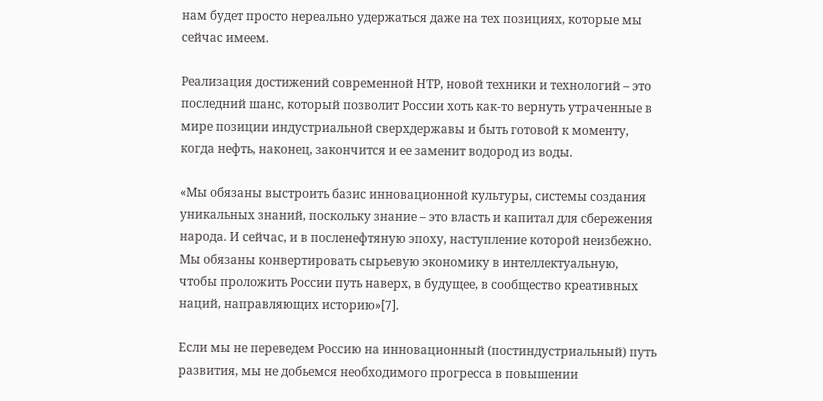нам будет просто нереально удержаться даже на тех позициях, которые мы сейчас имеем.

Реализация достижений современной НТР, новой техники и технологий – это последний шанс, который позволит России хоть как-то вернуть утраченные в мире позиции индустриальной сверхдержавы и быть готовой к моменту, когда нефть, наконец, закончится и ее заменит водород из воды.

«Мы обязаны выстроить базис инновационной культуры, системы создания уникальных знаний, поскольку знание – это власть и капитал для сбережения народа. И сейчас, и в посленефтяную эпоху, наступление которой неизбежно. Мы обязаны конвертировать сырьевую экономику в интеллектуальную, чтобы проложить России путь наверх, в будущее, в сообщество креативных наций, направляющих историю»[7].

Если мы не переведем Россию на инновационный (постиндустриальный) путь развития, мы не добьемся необходимого прогресса в повышении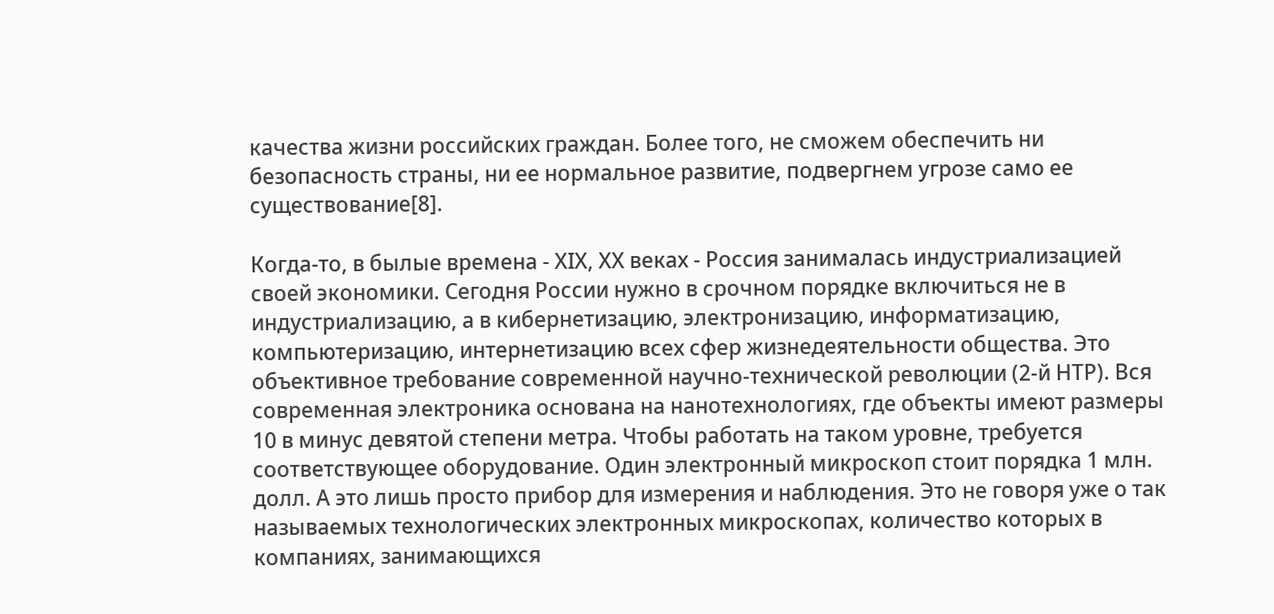качества жизни российских граждан. Более того, не сможем обеспечить ни безопасность страны, ни ее нормальное развитие, подвергнем угрозе само ее существование[8].

Когда-то, в былые времена - ХIХ, ХХ веках - Россия занималась индустриализацией своей экономики. Сегодня России нужно в срочном порядке включиться не в индустриализацию, а в кибернетизацию, электронизацию, информатизацию, компьютеризацию, интернетизацию всех сфер жизнедеятельности общества. Это объективное требование современной научно-технической революции (2-й НТР). Вся современная электроника основана на нанотехнологиях, где объекты имеют размеры 10 в минус девятой степени метра. Чтобы работать на таком уровне, требуется соответствующее оборудование. Один электронный микроскоп стоит порядка 1 млн. долл. А это лишь просто прибор для измерения и наблюдения. Это не говоря уже о так называемых технологических электронных микроскопах, количество которых в компаниях, занимающихся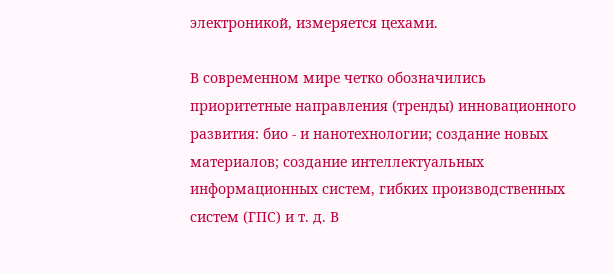электроникой, измеряется цехами.

В современном мире четко обозначились приоритетные направления (тренды) инновационного развития: био - и нанотехнологии; создание новых материалов; создание интеллектуальных информационных систем, гибких производственных систем (ГПС) и т. д. В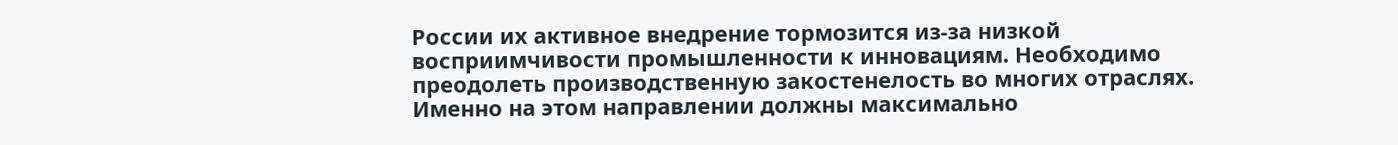России их активное внедрение тормозится из-за низкой восприимчивости промышленности к инновациям. Необходимо преодолеть производственную закостенелость во многих отраслях. Именно на этом направлении должны максимально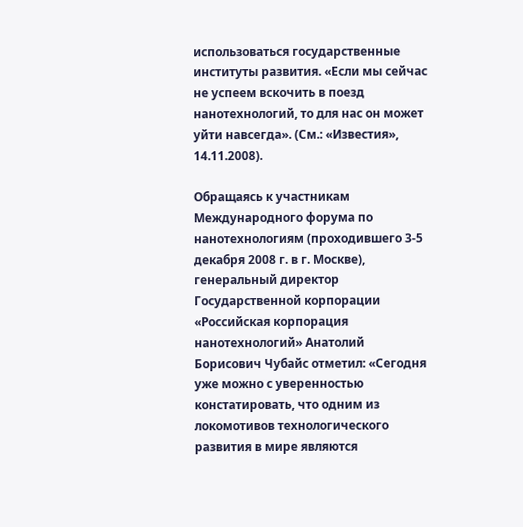использоваться государственные институты развития. «Если мы сейчас не успеем вскочить в поезд нанотехнологий, то для нас он может уйти навсегда». (См.: «Известия», 14.11.2008).

Обращаясь к участникам Международного форума по нанотехнологиям (проходившего 3-5 декабря 2008 г. в г. Москве), генеральный директор Государственной корпорации «Российская корпорация нанотехнологий» Анатолий Борисович Чубайс отметил: «Сегодня уже можно с уверенностью констатировать, что одним из локомотивов технологического развития в мире являются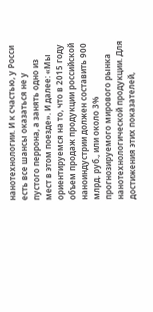нанотехнологии. И к счастью, у Росси есть все шансы оказаться не у пустого перрона, а занять одно из мест в этом поезде». И далее: «Мы ориентируемся на то, что в 2015 году объем продаж продукции российской наноиндустрии должен составить 900 млрд. руб., или около 3% прогнозируемого мирового рынка нанотехнологической продукции. Для достижения этих показателей,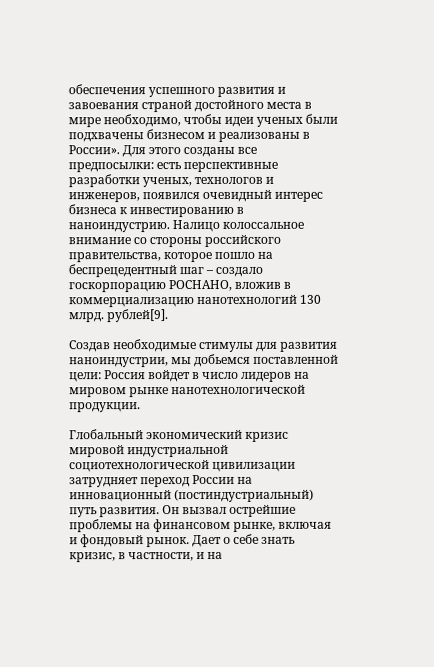обеспечения успешного развития и завоевания страной достойного места в мире необходимо, чтобы идеи ученых были подхвачены бизнесом и реализованы в России». Для этого созданы все предпосылки: есть перспективные разработки ученых, технологов и инженеров, появился очевидный интерес бизнеса к инвестированию в наноиндустрию. Налицо колоссальное внимание со стороны российского правительства, которое пошло на беспрецедентный шаг – создало госкорпорацию РОСНАНО, вложив в коммерциализацию нанотехнологий 130 млрд. рублей[9].

Создав необходимые стимулы для развития наноиндустрии, мы добьемся поставленной цели: Россия войдет в число лидеров на мировом рынке нанотехнологической продукции.

Глобальный экономический кризис мировой индустриальной социотехнологической цивилизации затрудняет переход России на инновационный (постиндустриальный) путь развития. Он вызвал острейшие проблемы на финансовом рынке, включая и фондовый рынок. Дает о себе знать кризис, в частности, и на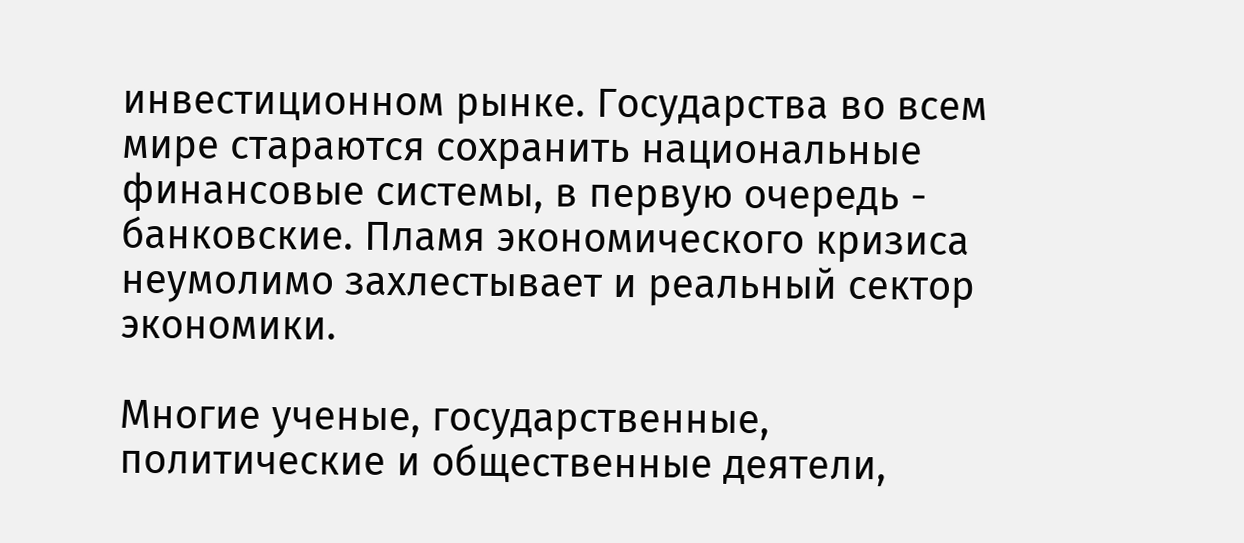инвестиционном рынке. Государства во всем мире стараются сохранить национальные финансовые системы, в первую очередь - банковские. Пламя экономического кризиса неумолимо захлестывает и реальный сектор экономики.

Многие ученые, государственные, политические и общественные деятели,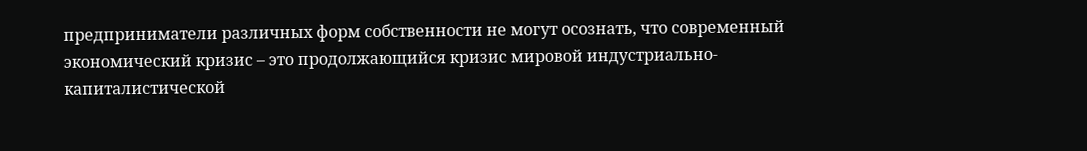предприниматели различных форм собственности не могут осознать, что современный экономический кризис – это продолжающийся кризис мировой индустриально-капиталистической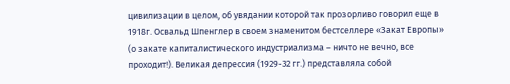цивилизации в целом, об увядании которой так прозорливо говорил еще в 1918г. Освальд Шпенглер в своем знаменитом бестселлере «Закат Европы» (о закате капиталистического индустриализма – ничто не вечно, все проходит!). Великая депрессия (1929-32 гг.) представляла собой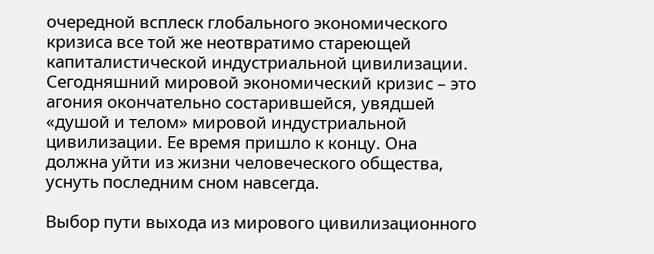очередной всплеск глобального экономического кризиса все той же неотвратимо стареющей капиталистической индустриальной цивилизации. Сегодняшний мировой экономический кризис – это агония окончательно состарившейся, увядшей «душой и телом» мировой индустриальной цивилизации. Ее время пришло к концу. Она должна уйти из жизни человеческого общества, уснуть последним сном навсегда.

Выбор пути выхода из мирового цивилизационного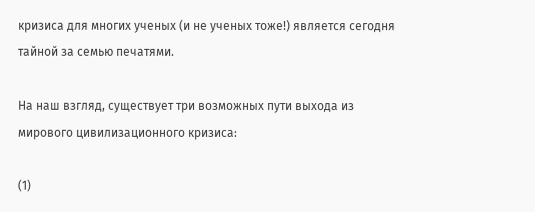кризиса для многих ученых (и не ученых тоже!) является сегодня тайной за семью печатями.

На наш взгляд, существует три возможных пути выхода из мирового цивилизационного кризиса:

(1)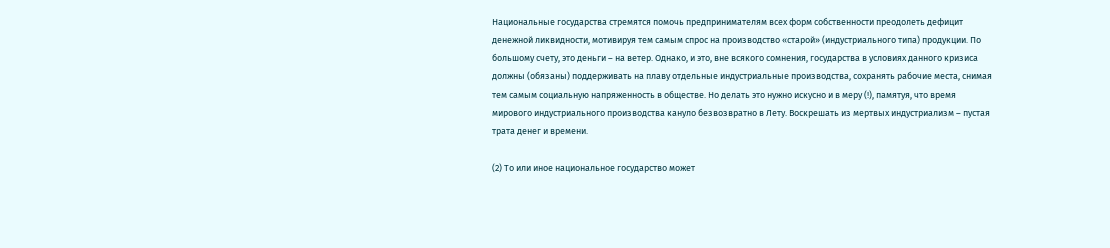Национальные государства стремятся помочь предпринимателям всех форм собственности преодолеть дефицит денежной ликвидности, мотивируя тем самым спрос на производство «старой» (индустриального типа) продукции. По большому счету, это деньги – на ветер. Однако, и это, вне всякого сомнения, государства в условиях данного кризиса должны (обязаны) поддерживать на плаву отдельные индустриальные производства, сохранять рабочие места, снимая тем самым социальную напряженность в обществе. Но делать это нужно искусно и в меру (!), памятуя, что время мирового индустриального производства кануло безвозвратно в Лету. Воскрешать из мертвых индустриализм – пустая трата денег и времени.

(2) То или иное национальное государство может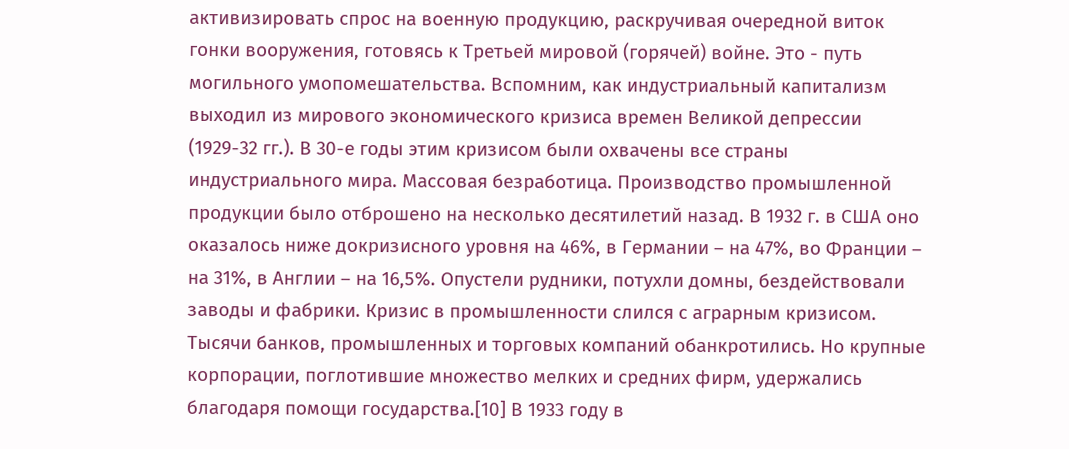активизировать спрос на военную продукцию, раскручивая очередной виток гонки вооружения, готовясь к Третьей мировой (горячей) войне. Это - путь могильного умопомешательства. Вспомним, как индустриальный капитализм выходил из мирового экономического кризиса времен Великой депрессии (1929-32 гг.). В 30-е годы этим кризисом были охвачены все страны индустриального мира. Массовая безработица. Производство промышленной продукции было отброшено на несколько десятилетий назад. В 1932 г. в США оно оказалось ниже докризисного уровня на 46%, в Германии – на 47%, во Франции – на 31%, в Англии – на 16,5%. Опустели рудники, потухли домны, бездействовали заводы и фабрики. Кризис в промышленности слился с аграрным кризисом. Тысячи банков, промышленных и торговых компаний обанкротились. Но крупные корпорации, поглотившие множество мелких и средних фирм, удержались благодаря помощи государства.[10] В 1933 году в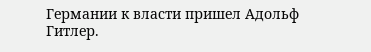Германии к власти пришел Адольф Гитлер.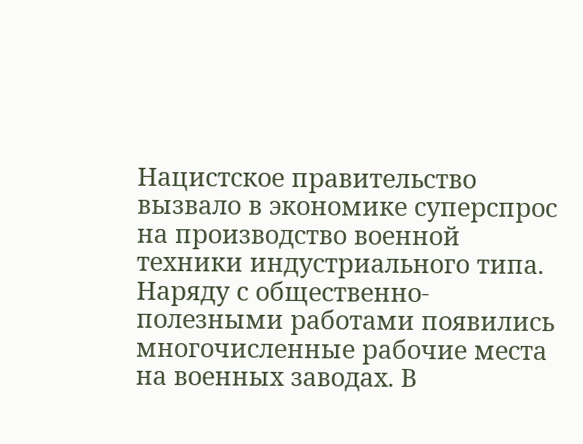Нацистское правительство вызвало в экономике суперспрос на производство военной техники индустриального типа. Наряду с общественно-полезными работами появились многочисленные рабочие места на военных заводах. В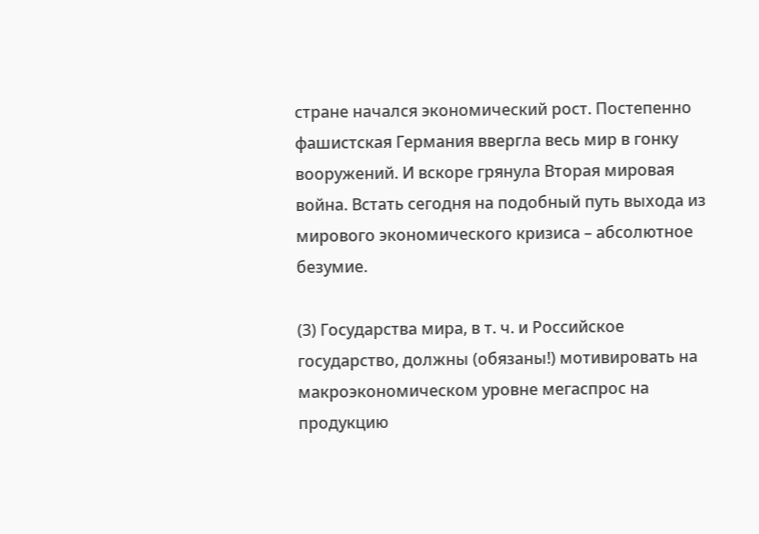стране начался экономический рост. Постепенно фашистская Германия ввергла весь мир в гонку вооружений. И вскоре грянула Вторая мировая война. Встать сегодня на подобный путь выхода из мирового экономического кризиса – абсолютное безумие.

(3) Государства мира, в т. ч. и Российское государство, должны (обязаны!) мотивировать на макроэкономическом уровне мегаспрос на продукцию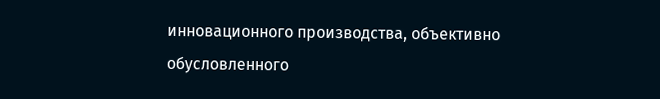инновационного производства, объективно обусловленного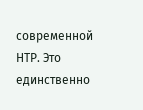современной НТР. Это единственно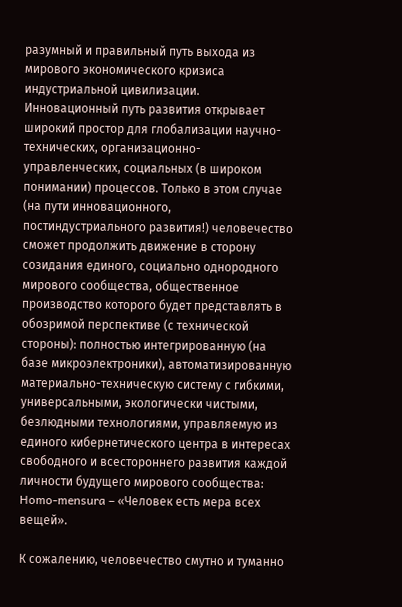разумный и правильный путь выхода из мирового экономического кризиса индустриальной цивилизации. Инновационный путь развития открывает широкий простор для глобализации научно-технических, организационно-управленческих, социальных (в широком понимании) процессов. Только в этом случае (на пути инновационного, постиндустриального развития!) человечество сможет продолжить движение в сторону созидания единого, социально однородного мирового сообщества, общественное производство которого будет представлять в обозримой перспективе (с технической стороны): полностью интегрированную (на базе микроэлектроники), автоматизированную материально-техническую систему с гибкими, универсальными, экологически чистыми, безлюдными технологиями, управляемую из единого кибернетического центра в интересах свободного и всестороннего развития каждой личности будущего мирового сообщества: Homo-mensura – «Человек есть мера всех вещей».

К сожалению, человечество смутно и туманно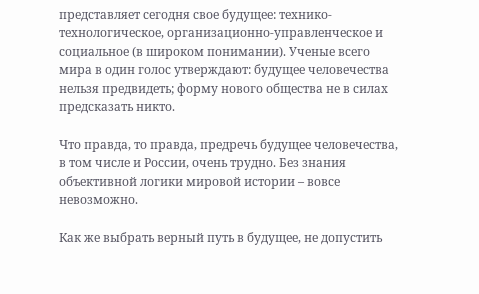представляет сегодня свое будущее: технико-технологическое, организационно-управленческое и социальное (в широком понимании). Ученые всего мира в один голос утверждают: будущее человечества нельзя предвидеть; форму нового общества не в силах предсказать никто.

Что правда, то правда, предречь будущее человечества, в том числе и России, очень трудно. Без знания объективной логики мировой истории – вовсе невозможно.

Как же выбрать верный путь в будущее, не допустить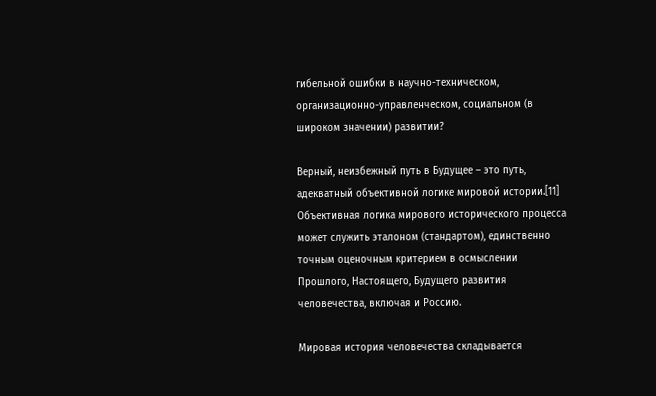гибельной ошибки в научно-техническом, организационно-управленческом, социальном (в широком значении) развитии?

Верный, неизбежный путь в Будущее – это путь, адекватный объективной логике мировой истории.[11] Объективная логика мирового исторического процесса может служить эталоном (стандартом), единственно точным оценочным критерием в осмыслении Прошлого, Настоящего, Будущего развития человечества, включая и Россию.

Мировая история человечества складывается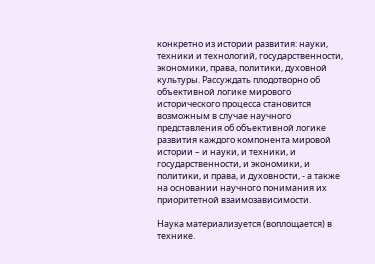конкретно из истории развития: науки, техники и технологий, государственности, экономики, права, политики, духовной культуры. Рассуждать плодотворно об объективной логике мирового исторического процесса становится возможным в случае научного представления об объективной логике развития каждого компонента мировой истории – и науки, и техники, и государственности, и экономики, и политики, и права, и духовности, - а также на основании научного понимания их приоритетной взаимозависимости.

Наука материализуется (воплощается) в технике.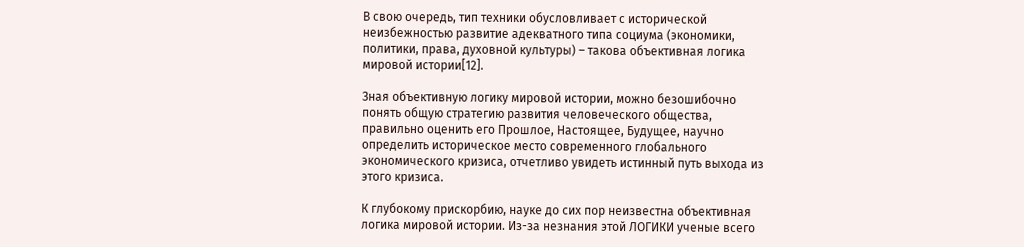В свою очередь, тип техники обусловливает с исторической неизбежностью развитие адекватного типа социума (экономики, политики, права, духовной культуры) – такова объективная логика мировой истории[12].

Зная объективную логику мировой истории, можно безошибочно понять общую стратегию развития человеческого общества, правильно оценить его Прошлое, Настоящее, Будущее, научно определить историческое место современного глобального экономического кризиса, отчетливо увидеть истинный путь выхода из этого кризиса.

К глубокому прискорбию, науке до сих пор неизвестна объективная логика мировой истории. Из-за незнания этой ЛОГИКИ ученые всего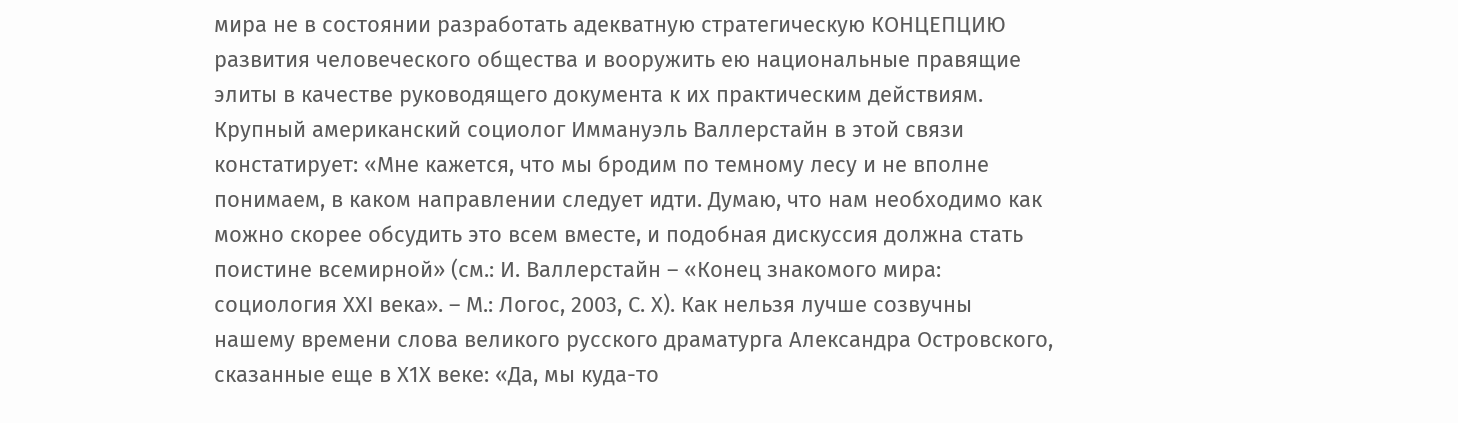мира не в состоянии разработать адекватную стратегическую КОНЦЕПЦИЮ развития человеческого общества и вооружить ею национальные правящие элиты в качестве руководящего документа к их практическим действиям. Крупный американский социолог Иммануэль Валлерстайн в этой связи констатирует: «Мне кажется, что мы бродим по темному лесу и не вполне понимаем, в каком направлении следует идти. Думаю, что нам необходимо как можно скорее обсудить это всем вместе, и подобная дискуссия должна стать поистине всемирной» (см.: И. Валлерстайн – «Конец знакомого мира: социология ХХI века». – М.: Логос, 2003, С. Х). Как нельзя лучше созвучны нашему времени слова великого русского драматурга Александра Островского, сказанные еще в Х1Х веке: «Да, мы куда-то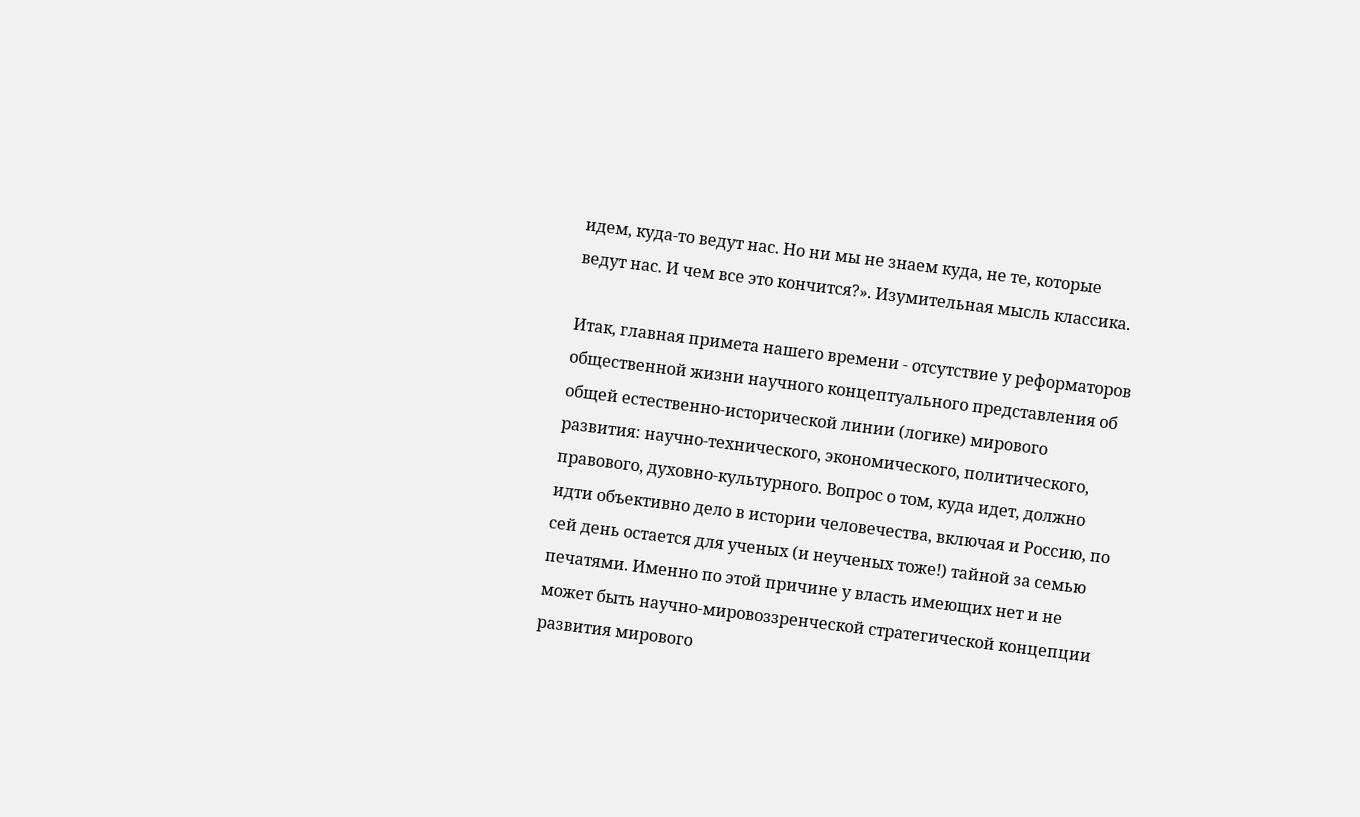идем, куда-то ведут нас. Но ни мы не знаем куда, не те, которые ведут нас. И чем все это кончится?». Изумительная мысль классика.

Итак, главная примета нашего времени - отсутствие у реформаторов общественной жизни научного концептуального представления об общей естественно-исторической линии (логике) мирового развития: научно-технического, экономического, политического, правового, духовно-культурного. Вопрос о том, куда идет, должно идти объективно дело в истории человечества, включая и Россию, по сей день остается для ученых (и неученых тоже!) тайной за семью печатями. Именно по этой причине у власть имеющих нет и не может быть научно-мировоззренческой стратегической концепции развития мирового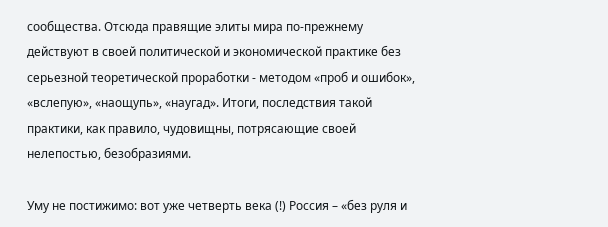сообщества. Отсюда правящие элиты мира по-прежнему действуют в своей политической и экономической практике без серьезной теоретической проработки - методом «проб и ошибок», «вслепую», «наощупь», «наугад». Итоги, последствия такой практики, как правило, чудовищны, потрясающие своей нелепостью, безобразиями.

Уму не постижимо: вот уже четверть века (!) Россия – «без руля и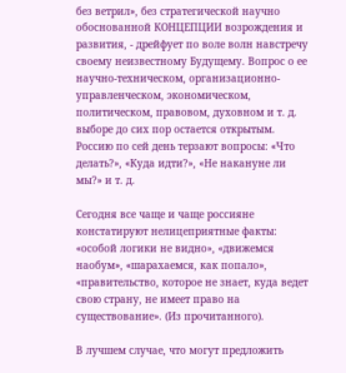без ветрил», без стратегической научно обоснованной КОНЦЕПЦИИ возрождения и развития, - дрейфует по воле волн навстречу своему неизвестному Будущему. Вопрос о ее научно-техническом, организационно-управленческом, экономическом, политическом, правовом, духовном и т. д. выборе до сих пор остается открытым. Россию по сей день терзают вопросы: «Что делать?», «Куда идти?», «Не накануне ли мы?» и т. д.

Сегодня все чаще и чаще россияне констатируют нелицеприятные факты: «особой логики не видно», «движемся наобум», «шарахаемся, как попало», «правительство, которое не знает, куда ведет свою страну, не имеет право на существование». (Из прочитанного).

В лучшем случае, что могут предложить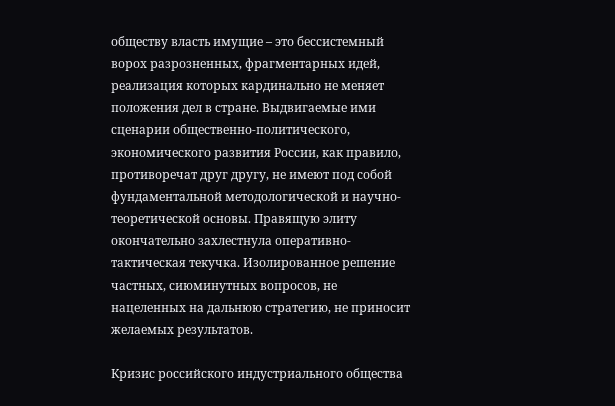обществу власть имущие – это бессистемный ворох разрозненных, фрагментарных идей, реализация которых кардинально не меняет положения дел в стране. Выдвигаемые ими сценарии общественно-политического, экономического развития России, как правило, противоречат друг другу, не имеют под собой фундаментальной методологической и научно-теоретической основы. Правящую элиту окончательно захлестнула оперативно-тактическая текучка. Изолированное решение частных, сиюминутных вопросов, не нацеленных на дальнюю стратегию, не приносит желаемых результатов.

Кризис российского индустриального общества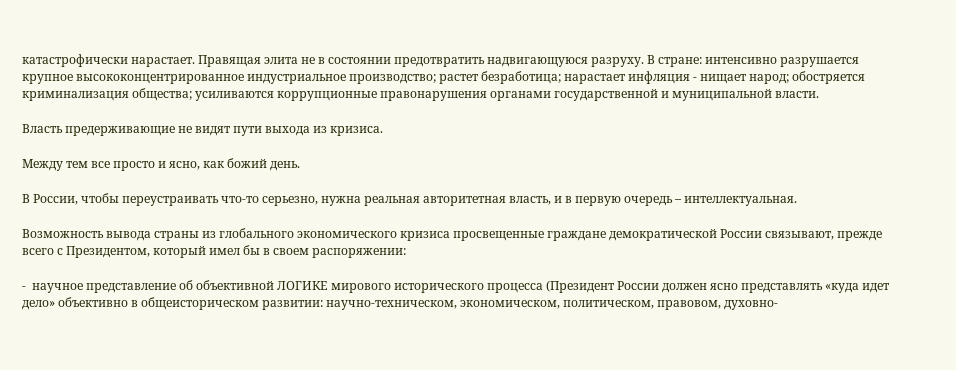катастрофически нарастает. Правящая элита не в состоянии предотвратить надвигающуюся разруху. В стране: интенсивно разрушается крупное высококонцентрированное индустриальное производство; растет безработица; нарастает инфляция - нищает народ; обостряется криминализация общества; усиливаются коррупционные правонарушения органами государственной и муниципальной власти.

Власть предерживающие не видят пути выхода из кризиса.

Между тем все просто и ясно, как божий день.

В России, чтобы переустраивать что-то серьезно, нужна реальная авторитетная власть, и в первую очередь – интеллектуальная.

Возможность вывода страны из глобального экономического кризиса просвещенные граждане демократической России связывают, прежде всего с Президентом, который имел бы в своем распоряжении:

-  научное представление об объективной ЛОГИКЕ мирового исторического процесса (Президент России должен ясно представлять «куда идет дело» объективно в общеисторическом развитии: научно-техническом, экономическом, политическом, правовом, духовно-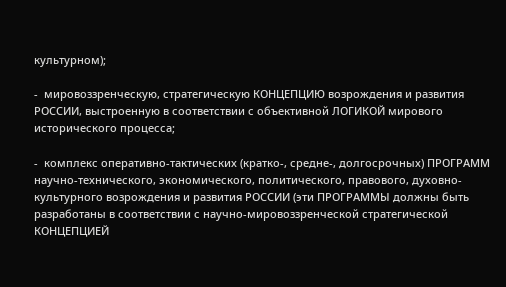культурном);

-  мировоззренческую, стратегическую КОНЦЕПЦИЮ возрождения и развития РОССИИ, выстроенную в соответствии с объективной ЛОГИКОЙ мирового исторического процесса;

-  комплекс оперативно-тактических (кратко-, средне-, долгосрочных) ПРОГРАММ научно-технического, экономического, политического, правового, духовно-культурного возрождения и развития РОССИИ (эти ПРОГРАММЫ должны быть разработаны в соответствии с научно-мировоззренческой стратегической КОНЦЕПЦИЕЙ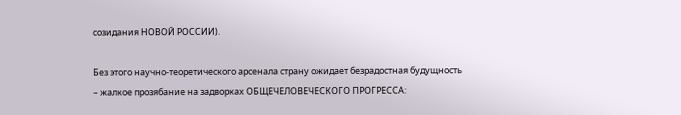созидания НОВОЙ РОССИИ).

Без этого научно-теоретического арсенала страну ожидает безрадостная будущность – жалкое прозябание на задворках ОБЩЕЧЕЛОВЕЧЕСКОГО ПРОГРЕССА: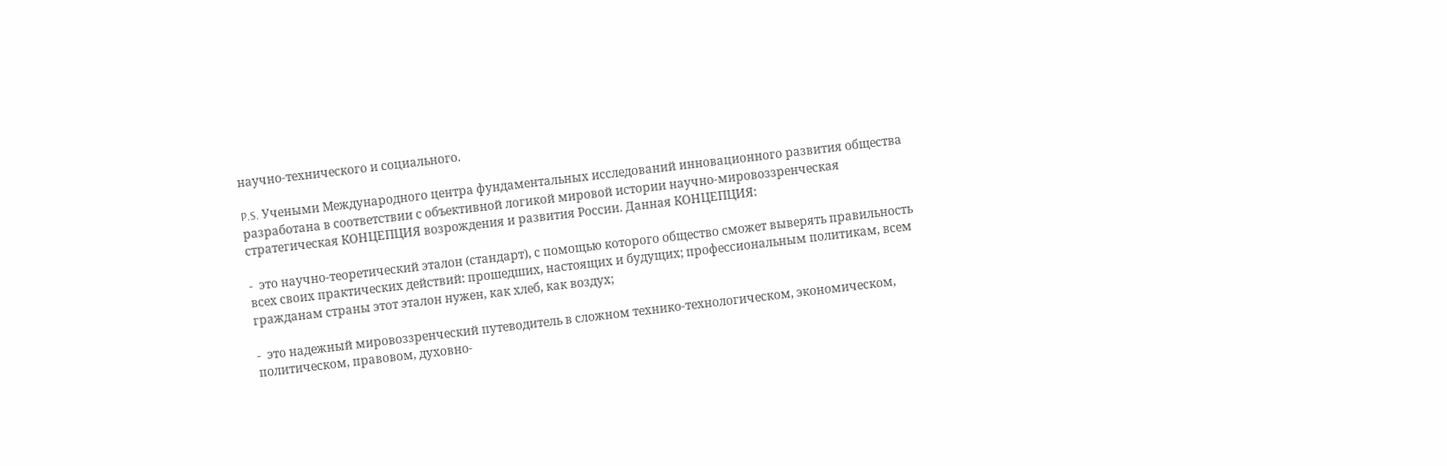научно-технического и социального.

P.S. Учеными Международного центра фундаментальных исследований инновационного развития общества разработана в соответствии с объективной логикой мировой истории научно-мировоззренческая стратегическая КОНЦЕПЦИЯ возрождения и развития России. Данная КОНЦЕПЦИЯ:

-  это научно-теоретический эталон (стандарт), с помощью которого общество сможет выверять правильность всех своих практических действий: прошедших, настоящих и будущих; профессиональным политикам, всем гражданам страны этот эталон нужен, как хлеб, как воздух;

-  это надежный мировоззренческий путеводитель в сложном технико-технологическом, экономическом, политическом, правовом, духовно-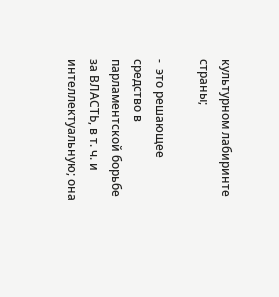культурном лабиринте страны;

-  это решающее средство в парламентской борьбе за ВЛАСТЬ, в т. ч. и интеллектуальную; она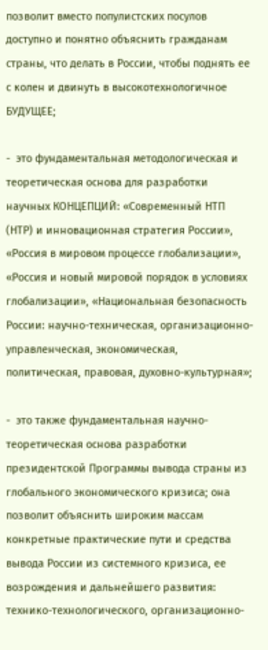позволит вместо популистских посулов доступно и понятно объяснить гражданам страны, что делать в России, чтобы поднять ее с колен и двинуть в высокотехнологичное БУДУЩЕЕ;

-  это фундаментальная методологическая и теоретическая основа для разработки научных КОНЦЕПЦИЙ: «Современный НТП (НТР) и инновационная стратегия России», «Россия в мировом процессе глобализации», «Россия и новый мировой порядок в условиях глобализации», «Национальная безопасность России: научно-техническая, организационно-управленческая, экономическая, политическая, правовая, духовно-культурная»;

-  это также фундаментальная научно-теоретическая основа разработки президентской Программы вывода страны из глобального экономического кризиса; она позволит объяснить широким массам конкретные практические пути и средства вывода России из системного кризиса, ее возрождения и дальнейшего развития: технико-технологического, организационно-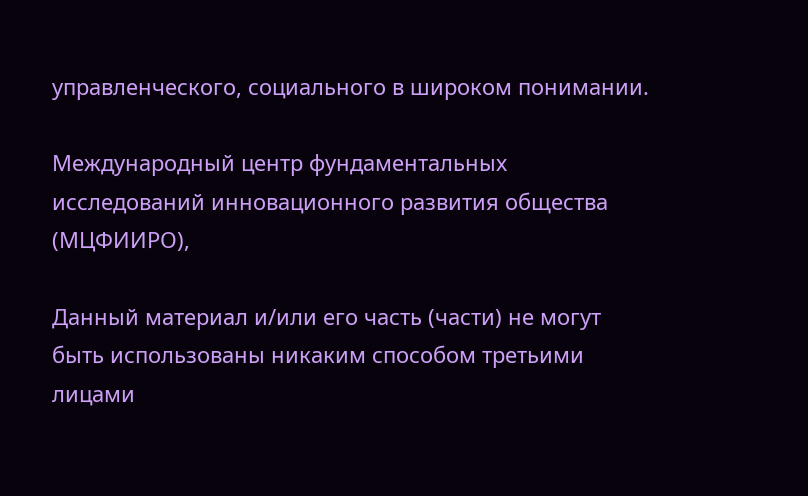управленческого, социального в широком понимании.

Международный центр фундаментальных исследований инновационного развития общества (МЦФИИРО),

Данный материал и/или его часть (части) не могут быть использованы никаким способом третьими лицами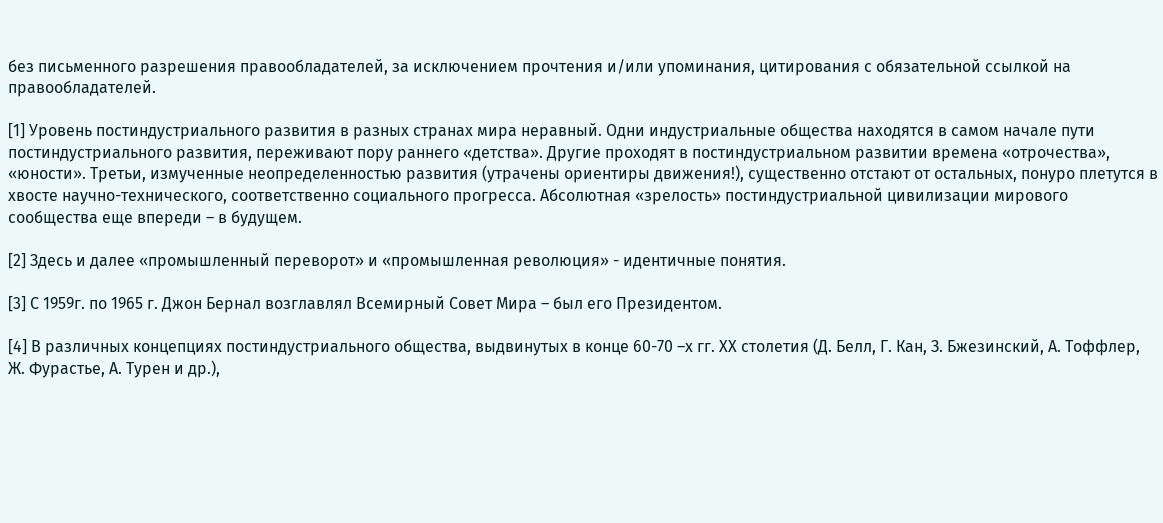без письменного разрешения правообладателей, за исключением прочтения и/или упоминания, цитирования с обязательной ссылкой на правообладателей.

[1] Уровень постиндустриального развития в разных странах мира неравный. Одни индустриальные общества находятся в самом начале пути постиндустриального развития, переживают пору раннего «детства». Другие проходят в постиндустриальном развитии времена «отрочества», «юности». Третьи, измученные неопределенностью развития (утрачены ориентиры движения!), существенно отстают от остальных, понуро плетутся в хвосте научно-технического, соответственно социального прогресса. Абсолютная «зрелость» постиндустриальной цивилизации мирового сообщества еще впереди – в будущем.

[2] Здесь и далее «промышленный переворот» и «промышленная революция» - идентичные понятия.

[3] С 1959г. по 1965 г. Джон Бернал возглавлял Всемирный Совет Мира – был его Президентом.

[4] В различных концепциях постиндустриального общества, выдвинутых в конце 60-70 –х гг. ХХ столетия (Д. Белл, Г. Кан, З. Бжезинский, А. Тоффлер, Ж. Фурастье, А. Турен и др.),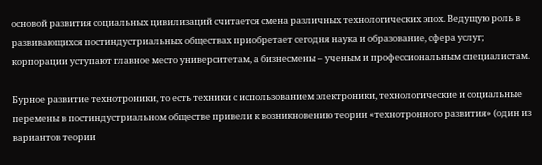основой развития социальных цивилизаций считается смена различных технологических эпох. Ведущую роль в развивающихся постиндустриальных обществах приобретает сегодня наука и образование, сфера услуг; корпорации уступают главное место университетам, а бизнесмены – ученым и профессиональным специалистам.

Бурное развитие технотроники, то есть техники с использованием электроники, технологические и социальные перемены в постиндустриальном обществе привели к возникновению теории «технотронного развития» (один из вариантов теории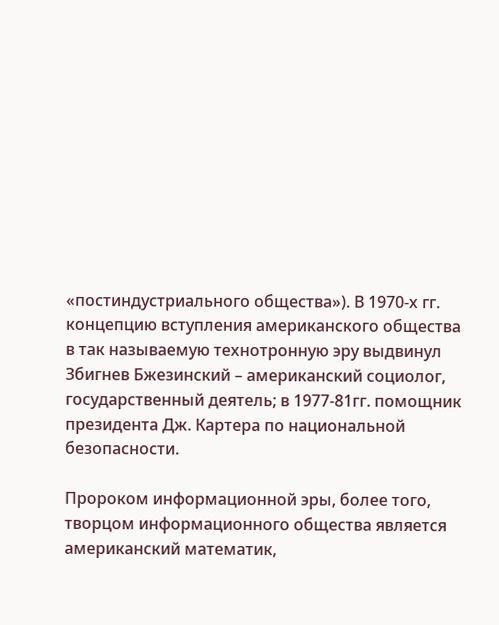«постиндустриального общества»). В 1970-х гг. концепцию вступления американского общества в так называемую технотронную эру выдвинул Збигнев Бжезинский – американский социолог, государственный деятель; в 1977-81гг. помощник президента Дж. Картера по национальной безопасности.

Пророком информационной эры, более того, творцом информационного общества является американский математик,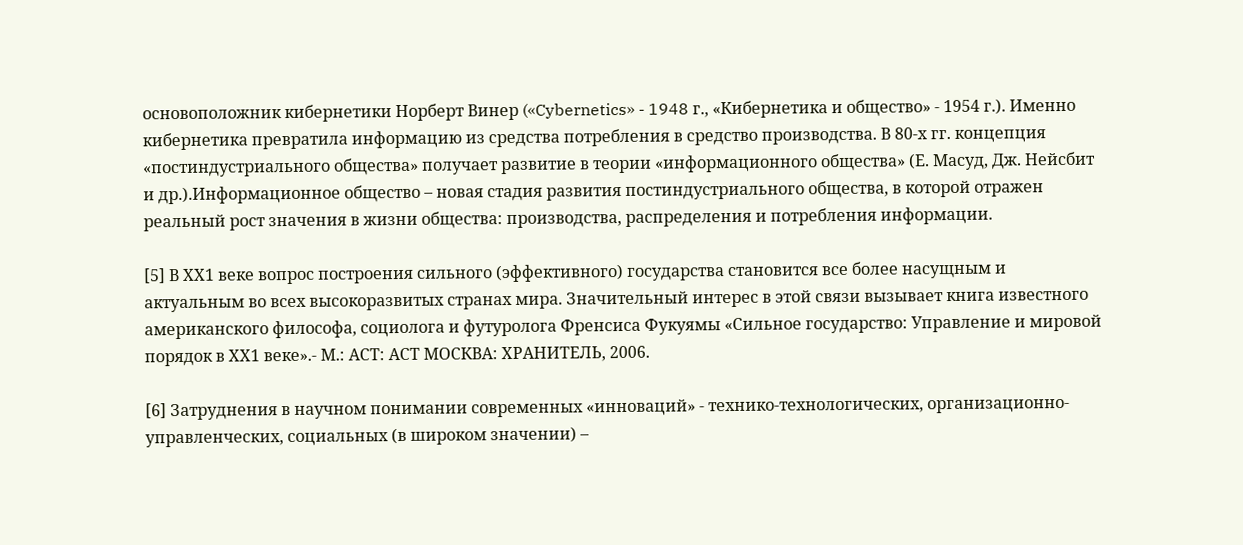основоположник кибернетики Норберт Винер («Cybernetics» - 1948 г., «Кибернетика и общество» - 1954 г.). Именно кибернетика превратила информацию из средства потребления в средство производства. В 80-х гг. концепция «постиндустриального общества» получает развитие в теории «информационного общества» (Е. Масуд, Дж. Нейсбит и др.).Информационное общество – новая стадия развития постиндустриального общества, в которой отражен реальный рост значения в жизни общества: производства, распределения и потребления информации.

[5] В ХХ1 веке вопрос построения сильного (эффективного) государства становится все более насущным и актуальным во всех высокоразвитых странах мира. Значительный интерес в этой связи вызывает книга известного американского философа, социолога и футуролога Френсиса Фукуямы «Сильное государство: Управление и мировой порядок в ХХ1 веке».- М.: АСТ: АСТ МОСКВА: ХРАНИТЕЛЬ, 2006.

[6] Затруднения в научном понимании современных «инноваций» - технико-технологических, организационно-управленческих, социальных (в широком значении) –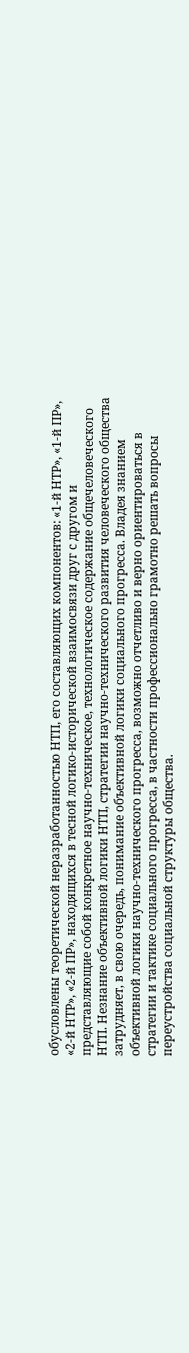обусловлены теоретической неразработанностью НТП, его составляющих компонентов: «1-й НТР», «1-й ПР», «2-й НТР», «2-й ПР», находящихся в тесной логико-исторической взаимосвязи друг с другом и представляющие собой конкретное научно-техническое, технологическое содержание общечеловеческого НТП. Незнание объективной логики НТП, стратегии научно-технического развития человеческого общества затрудняет, в свою очередь, понимание объективной логики социального прогресса. Владея знанием объективной логики научно-технического прогресса, возможно отчетливо и верно ориентироваться в стратегии и тактике социального прогресса, в частности профессионально грамотно решать вопросы переустройства социальной структуры общества.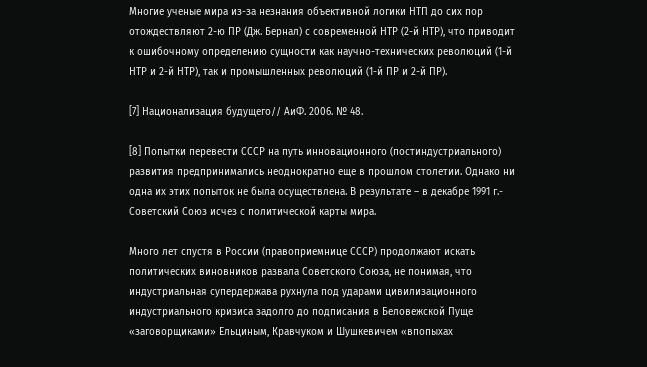Многие ученые мира из-за незнания объективной логики НТП до сих пор отождествляют 2-ю ПР (Дж. Бернал) с современной НТР (2-й НТР), что приводит к ошибочному определению сущности как научно-технических революций (1-й НТР и 2-й НТР), так и промышленных революций (1-й ПР и 2-й ПР).

[7] Национализация будущего// АиФ. 2006. № 48.

[8] Попытки перевести СССР на путь инновационного (постиндустриального) развития предпринимались неоднократно еще в прошлом столетии. Однако ни одна их этих попыток не была осуществлена. В результате – в декабре 1991 г.- Советский Союз исчез с политической карты мира.

Много лет спустя в России (правоприемнице СССР) продолжают искать политических виновников развала Советского Союза, не понимая, что индустриальная супердержава рухнула под ударами цивилизационного индустриального кризиса задолго до подписания в Беловежской Пуще «заговорщиками» Ельциным, Кравчуком и Шушкевичем «впопыхах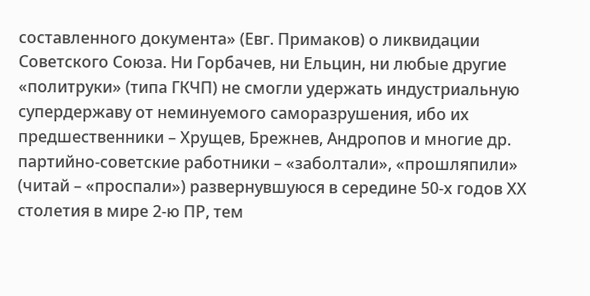составленного документа» (Евг. Примаков) о ликвидации Советского Союза. Ни Горбачев, ни Ельцин, ни любые другие «политруки» (типа ГКЧП) не смогли удержать индустриальную супердержаву от неминуемого саморазрушения, ибо их предшественники – Хрущев, Брежнев, Андропов и многие др. партийно-советские работники – «заболтали», «прошляпили» (читай – «проспали») развернувшуюся в середине 50-х годов ХХ столетия в мире 2-ю ПР, тем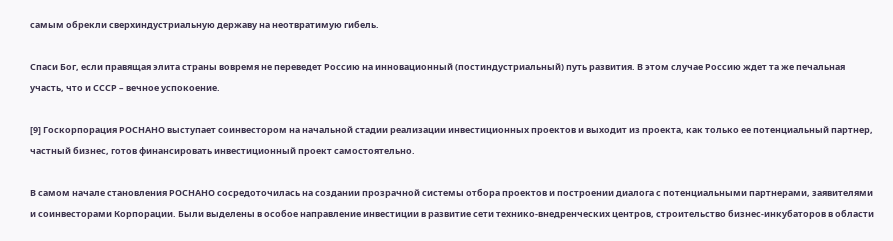самым обрекли сверхиндустриальную державу на неотвратимую гибель.

Спаси Бог, если правящая элита страны вовремя не переведет Россию на инновационный (постиндустриальный) путь развития. В этом случае Россию ждет та же печальная участь, что и СССР – вечное успокоение.

[9] Госкорпорация РОСНАНО выступает соинвестором на начальной стадии реализации инвестиционных проектов и выходит из проекта, как только ее потенциальный партнер, частный бизнес, готов финансировать инвестиционный проект самостоятельно.

В самом начале становления РОСНАНО сосредоточилась на создании прозрачной системы отбора проектов и построении диалога с потенциальными партнерами, заявителями и соинвесторами Корпорации. Были выделены в особое направление инвестиции в развитие сети технико-внедренческих центров, строительство бизнес-инкубаторов в области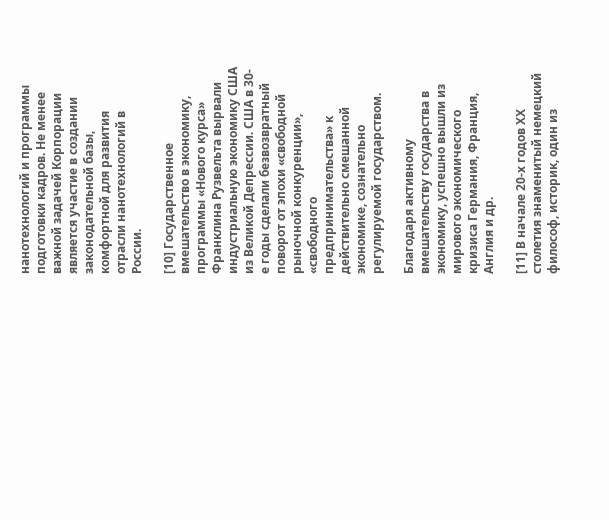нанотехнологий и программы подготовки кадров. Не менее важной задачей Корпорации является участие в создании законодательной базы, комфортной для развития отрасли нанотехнологий в России.

[10] Государственное вмешательство в экономику, программы «Нового курса» Франклина Рузвельта вырвали индустриальную экономику США из Великой Депрессии. США в 30-е годы сделали безвозвратный поворот от эпохи «свободной рыночной конкуренции», «свободного предпринимательства» к действительно смешанной экономике, сознательно регулируемой государством.

Благодаря активному вмешательству государства в экономику, успешно вышли из мирового экономического кризиса Германия, Франция, Англия и др.

[11] В начале 20-х годов ХХ столетия знаменитый немецкий философ, историк, один из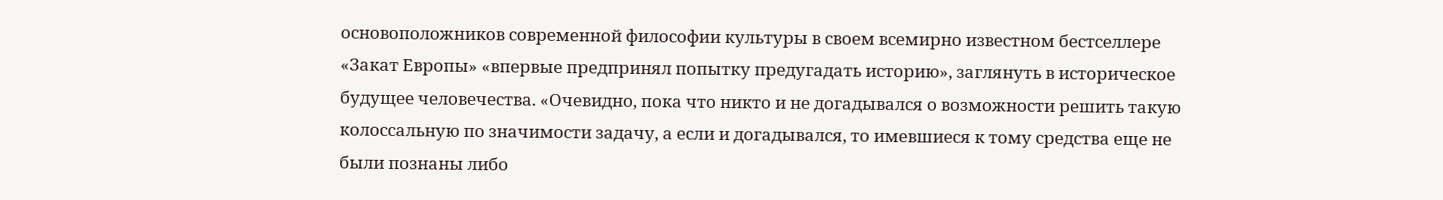основоположников современной философии культуры в своем всемирно известном бестселлере «Закат Европы» «впервые предпринял попытку предугадать историю», заглянуть в историческое будущее человечества. «Очевидно, пока что никто и не догадывался о возможности решить такую колоссальную по значимости задачу, а если и догадывался, то имевшиеся к тому средства еще не были познаны либо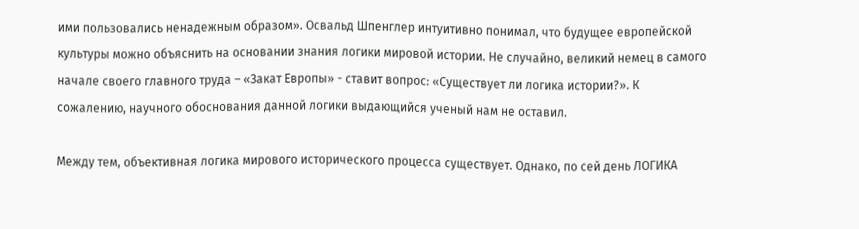ими пользовались ненадежным образом». Освальд Шпенглер интуитивно понимал, что будущее европейской культуры можно объяснить на основании знания логики мировой истории. Не случайно, великий немец в самого начале своего главного труда – «Закат Европы» - ставит вопрос: «Существует ли логика истории?». К сожалению, научного обоснования данной логики выдающийся ученый нам не оставил.

Между тем, объективная логика мирового исторического процесса существует. Однако, по сей день ЛОГИКА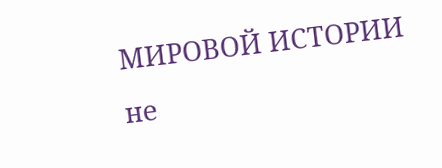МИРОВОЙ ИСТОРИИ не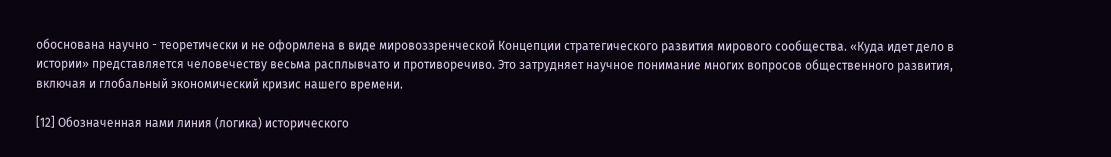обоснована научно - теоретически и не оформлена в виде мировоззренческой Концепции стратегического развития мирового сообщества. «Куда идет дело в истории» представляется человечеству весьма расплывчато и противоречиво. Это затрудняет научное понимание многих вопросов общественного развития, включая и глобальный экономический кризис нашего времени.

[12] Обозначенная нами линия (логика) исторического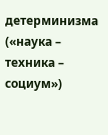детерминизма («наука – техника – социум»)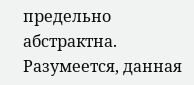предельно абстрактна. Разумеется, данная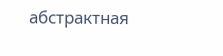абстрактная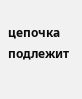цепочка подлежит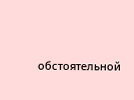обстоятельной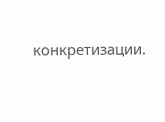конкретизации.